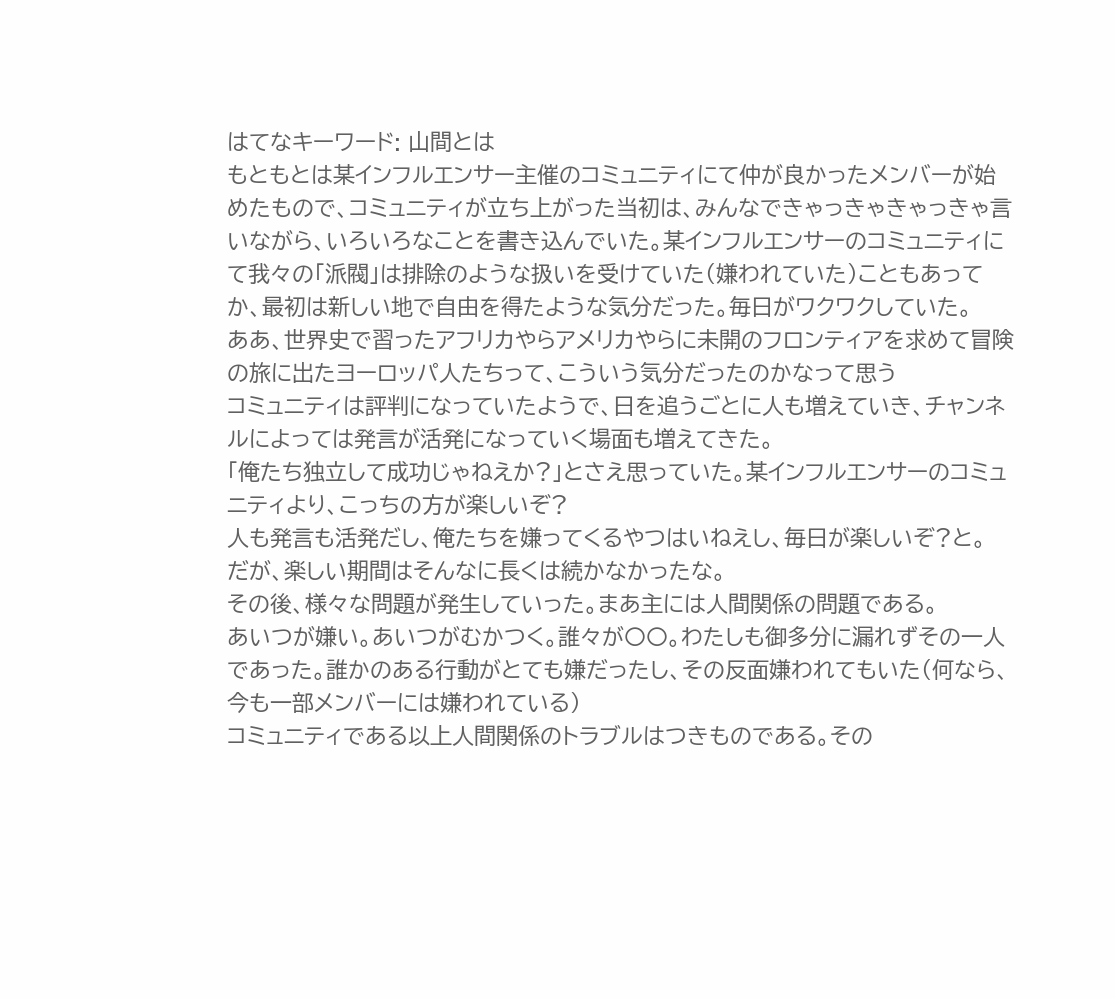はてなキーワード: 山間とは
もともとは某インフルエンサー主催のコミュニティにて仲が良かったメンバーが始めたもので、コミュニティが立ち上がった当初は、みんなできゃっきゃきゃっきゃ言いながら、いろいろなことを書き込んでいた。某インフルエンサーのコミュニティにて我々の「派閥」は排除のような扱いを受けていた(嫌われていた)こともあってか、最初は新しい地で自由を得たような気分だった。毎日がワクワクしていた。
ああ、世界史で習ったアフリカやらアメリカやらに未開のフロンティアを求めて冒険の旅に出たヨーロッパ人たちって、こういう気分だったのかなって思う
コミュニティは評判になっていたようで、日を追うごとに人も増えていき、チャンネルによっては発言が活発になっていく場面も増えてきた。
「俺たち独立して成功じゃねえか?」とさえ思っていた。某インフルエンサーのコミュニティより、こっちの方が楽しいぞ?
人も発言も活発だし、俺たちを嫌ってくるやつはいねえし、毎日が楽しいぞ?と。
だが、楽しい期間はそんなに長くは続かなかったな。
その後、様々な問題が発生していった。まあ主には人間関係の問題である。
あいつが嫌い。あいつがむかつく。誰々が〇〇。わたしも御多分に漏れずその一人であった。誰かのある行動がとても嫌だったし、その反面嫌われてもいた(何なら、今も一部メンバーには嫌われている)
コミュニティである以上人間関係のトラブルはつきものである。その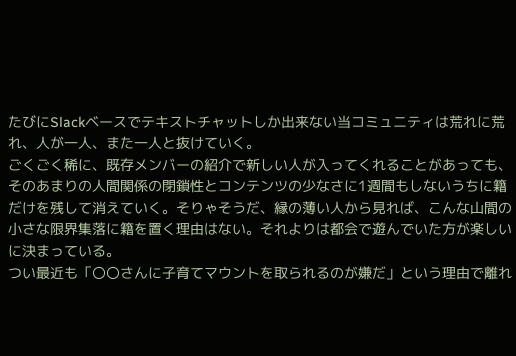たびにSlackベースでテキストチャットしか出来ない当コミュニティは荒れに荒れ、人が一人、また一人と抜けていく。
ごくごく稀に、既存メンバーの紹介で新しい人が入ってくれることがあっても、そのあまりの人間関係の閉鎖性とコンテンツの少なさに1週間もしないうちに籍だけを残して消えていく。そりゃそうだ、縁の薄い人から見れば、こんな山間の小さな限界集落に籍を置く理由はない。それよりは都会で遊んでいた方が楽しいに決まっている。
つい最近も「〇〇さんに子育てマウントを取られるのが嫌だ」という理由で離れ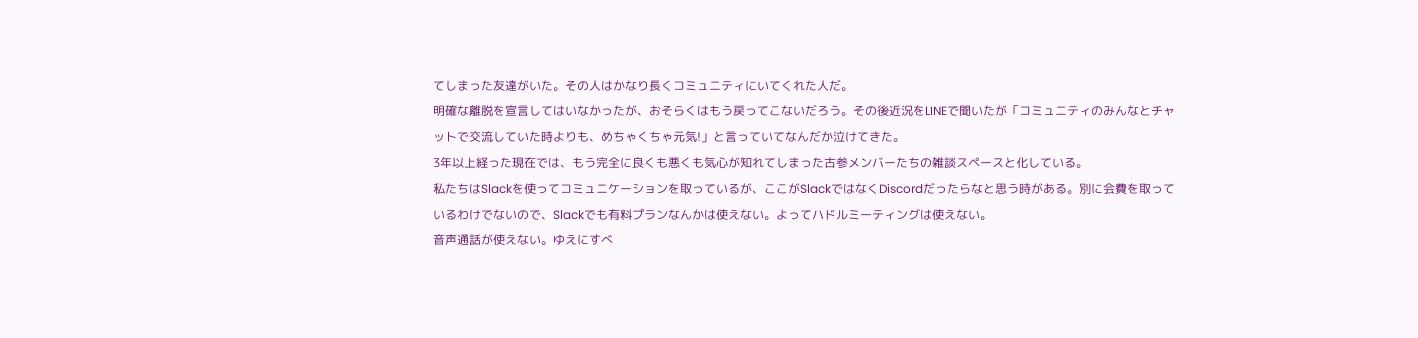てしまった友達がいた。その人はかなり長くコミュニティにいてくれた人だ。
明確な離脱を宣言してはいなかったが、おそらくはもう戻ってこないだろう。その後近況をLINEで聞いたが「コミュニティのみんなとチャットで交流していた時よりも、めちゃくちゃ元気!」と言っていてなんだか泣けてきた。
3年以上経った現在では、もう完全に良くも悪くも気心が知れてしまった古参メンバーたちの雑談スペースと化している。
私たちはSlackを使ってコミュニケーションを取っているが、ここがSlackではなくDiscordだったらなと思う時がある。別に会費を取っているわけでないので、Slackでも有料プランなんかは使えない。よってハドルミーティングは使えない。
音声通話が使えない。ゆえにすべ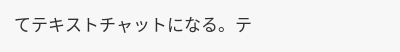てテキストチャットになる。テ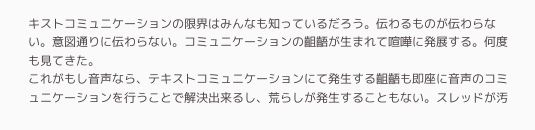キストコミュニケーションの限界はみんなも知っているだろう。伝わるものが伝わらない。意図通りに伝わらない。コミュニケーションの齟齬が生まれて喧嘩に発展する。何度も見てきた。
これがもし音声なら、テキストコミュニケーションにて発生する齟齬も即座に音声のコミュニケーションを行うことで解決出来るし、荒らしが発生することもない。スレッドが汚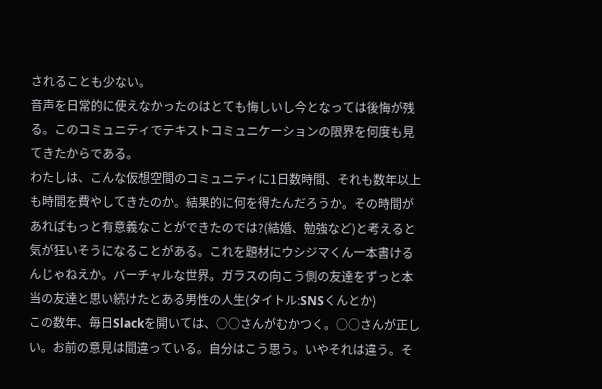されることも少ない。
音声を日常的に使えなかったのはとても悔しいし今となっては後悔が残る。このコミュニティでテキストコミュニケーションの限界を何度も見てきたからである。
わたしは、こんな仮想空間のコミュニティに1日数時間、それも数年以上も時間を費やしてきたのか。結果的に何を得たんだろうか。その時間があればもっと有意義なことができたのでは?(結婚、勉強など)と考えると気が狂いそうになることがある。これを題材にウシジマくん一本書けるんじゃねえか。バーチャルな世界。ガラスの向こう側の友達をずっと本当の友達と思い続けたとある男性の人生(タイトル:SNSくんとか)
この数年、毎日Slackを開いては、○○さんがむかつく。○○さんが正しい。お前の意見は間違っている。自分はこう思う。いやそれは違う。そ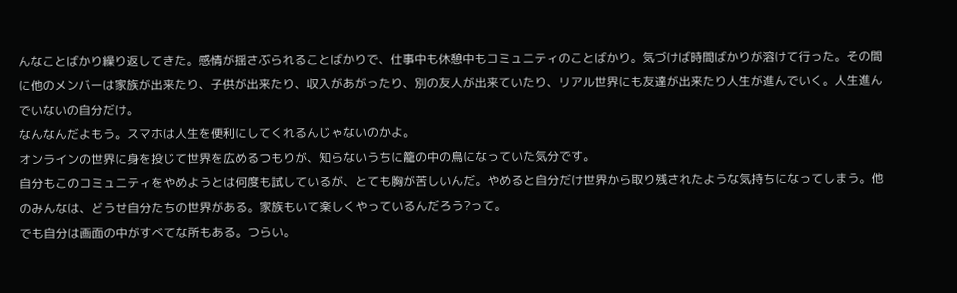んなことばかり繰り返してきた。感情が揺さぶられることばかりで、仕事中も休憩中もコミュニティのことばかり。気づけば時間ばかりが溶けて行った。その間に他のメンバーは家族が出来たり、子供が出来たり、収入があがったり、別の友人が出来ていたり、リアル世界にも友達が出来たり人生が進んでいく。人生進んでいないの自分だけ。
なんなんだよもう。スマホは人生を便利にしてくれるんじゃないのかよ。
オンラインの世界に身を投じて世界を広めるつもりが、知らないうちに籠の中の鳥になっていた気分です。
自分もこのコミュニティをやめようとは何度も試しているが、とても胸が苦しいんだ。やめると自分だけ世界から取り残されたような気持ちになってしまう。他のみんなは、どうせ自分たちの世界がある。家族もいて楽しくやっているんだろう?って。
でも自分は画面の中がすべてな所もある。つらい。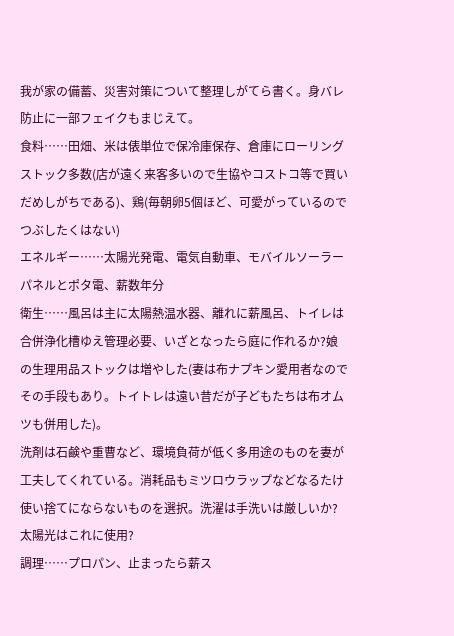我が家の備蓄、災害対策について整理しがてら書く。身バレ防止に一部フェイクもまじえて。
食料……田畑、米は俵単位で保冷庫保存、倉庫にローリングストック多数(店が遠く来客多いので生協やコストコ等で買いだめしがちである)、鶏(毎朝卵5個ほど、可愛がっているのでつぶしたくはない)
エネルギー……太陽光発電、電気自動車、モバイルソーラーパネルとポタ電、薪数年分
衛生……風呂は主に太陽熱温水器、離れに薪風呂、トイレは合併浄化槽ゆえ管理必要、いざとなったら庭に作れるか?娘の生理用品ストックは増やした(妻は布ナプキン愛用者なのでその手段もあり。トイトレは遠い昔だが子どもたちは布オムツも併用した)。
洗剤は石鹸や重曹など、環境負荷が低く多用途のものを妻が工夫してくれている。消耗品もミツロウラップなどなるたけ使い捨てにならないものを選択。洗濯は手洗いは厳しいか?太陽光はこれに使用?
調理……プロパン、止まったら薪ス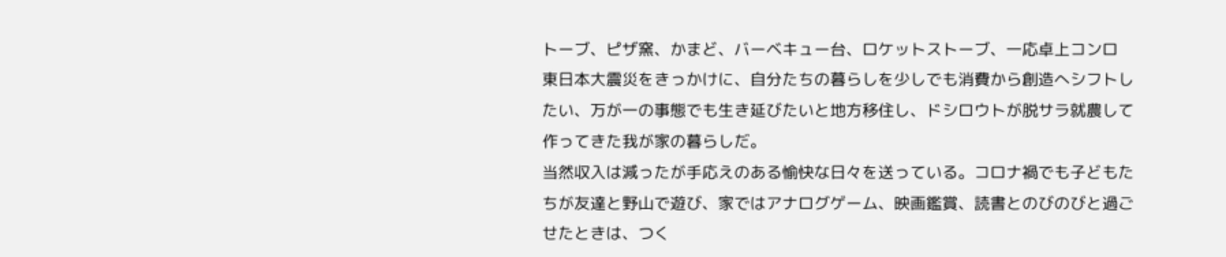トーブ、ピザ窯、かまど、バーベキュー台、ロケットストーブ、一応卓上コンロ
東日本大震災をきっかけに、自分たちの暮らしを少しでも消費から創造へシフトしたい、万が一の事態でも生き延びたいと地方移住し、ドシロウトが脱サラ就農して作ってきた我が家の暮らしだ。
当然収入は減ったが手応えのある愉快な日々を送っている。コロナ禍でも子どもたちが友達と野山で遊び、家ではアナログゲーム、映画鑑賞、読書とのびのびと過ごせたときは、つく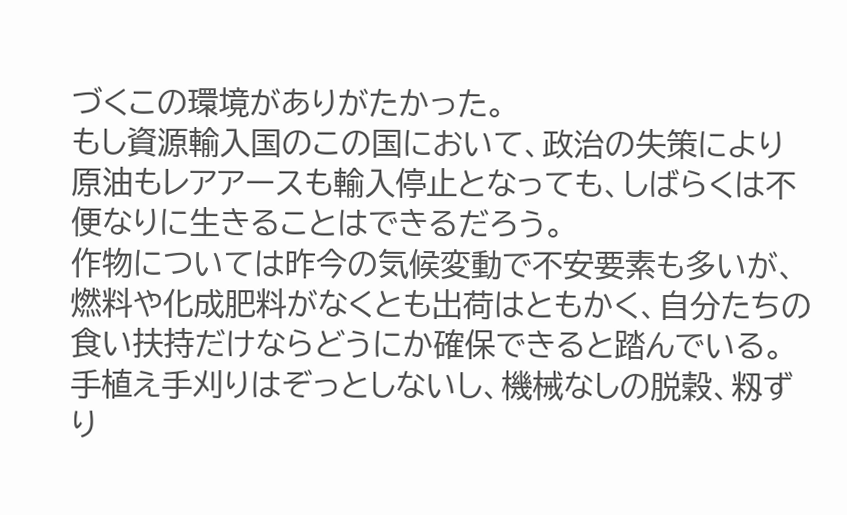づくこの環境がありがたかった。
もし資源輸入国のこの国において、政治の失策により原油もレアアースも輸入停止となっても、しばらくは不便なりに生きることはできるだろう。
作物については昨今の気候変動で不安要素も多いが、燃料や化成肥料がなくとも出荷はともかく、自分たちの食い扶持だけならどうにか確保できると踏んでいる。手植え手刈りはぞっとしないし、機械なしの脱穀、籾ずり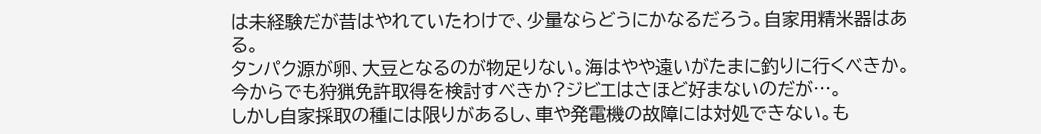は未経験だが昔はやれていたわけで、少量ならどうにかなるだろう。自家用精米器はある。
タンパク源が卵、大豆となるのが物足りない。海はやや遠いがたまに釣りに行くべきか。今からでも狩猟免許取得を検討すべきか?ジビエはさほど好まないのだが…。
しかし自家採取の種には限りがあるし、車や発電機の故障には対処できない。も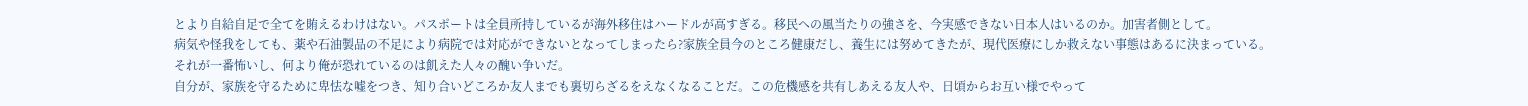とより自給自足で全てを賄えるわけはない。パスポートは全員所持しているが海外移住はハードルが高すぎる。移民への風当たりの強さを、今実感できない日本人はいるのか。加害者側として。
病気や怪我をしても、薬や石油製品の不足により病院では対応ができないとなってしまったら?家族全員今のところ健康だし、養生には努めてきたが、現代医療にしか救えない事態はあるに決まっている。
それが一番怖いし、何より俺が恐れているのは飢えた人々の醜い争いだ。
自分が、家族を守るために卑怯な嘘をつき、知り合いどころか友人までも裏切らざるをえなくなることだ。この危機感を共有しあえる友人や、日頃からお互い様でやって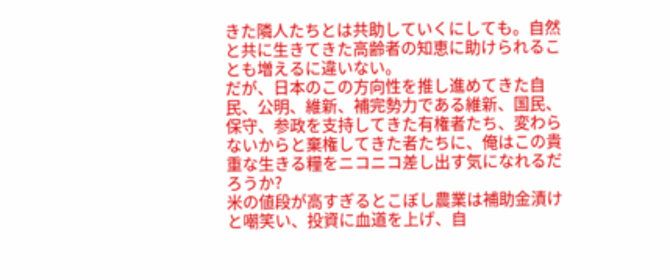きた隣人たちとは共助していくにしても。自然と共に生きてきた高齢者の知恵に助けられることも増えるに違いない。
だが、日本のこの方向性を推し進めてきた自民、公明、維新、補完勢力である維新、国民、保守、参政を支持してきた有権者たち、変わらないからと棄権してきた者たちに、俺はこの貴重な生きる糧をニコニコ差し出す気になれるだろうか?
米の値段が高すぎるとこぼし農業は補助金漬けと嘲笑い、投資に血道を上げ、自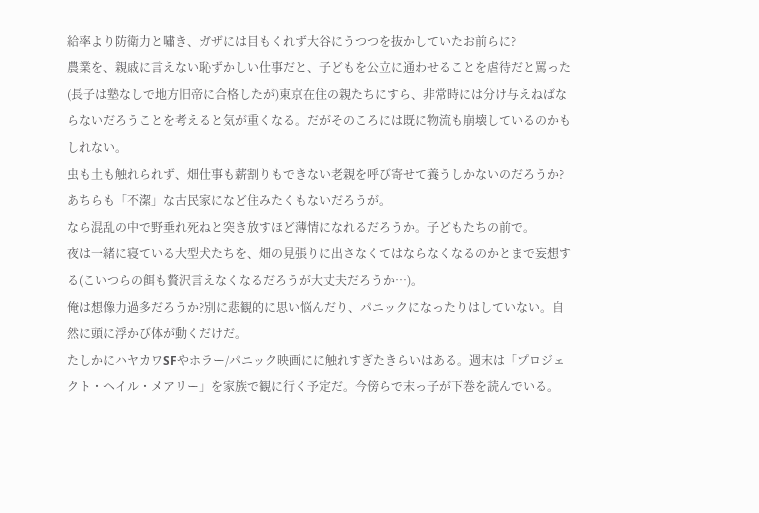給率より防衛力と嘯き、ガザには目もくれず大谷にうつつを抜かしていたお前らに?
農業を、親戚に言えない恥ずかしい仕事だと、子どもを公立に通わせることを虐待だと罵った(長子は塾なしで地方旧帝に合格したが)東京在住の親たちにすら、非常時には分け与えねばならないだろうことを考えると気が重くなる。だがそのころには既に物流も崩壊しているのかもしれない。
虫も土も触れられず、畑仕事も薪割りもできない老親を呼び寄せて養うしかないのだろうか?あちらも「不潔」な古民家になど住みたくもないだろうが。
なら混乱の中で野垂れ死ねと突き放すほど薄情になれるだろうか。子どもたちの前で。
夜は一緒に寝ている大型犬たちを、畑の見張りに出さなくてはならなくなるのかとまで妄想する(こいつらの餌も贅沢言えなくなるだろうが大丈夫だろうか…)。
俺は想像力過多だろうか?別に悲観的に思い悩んだり、パニックになったりはしていない。自然に頭に浮かび体が動くだけだ。
たしかにハヤカワSFやホラー/パニック映画にに触れすぎたきらいはある。週末は「プロジェクト・ヘイル・メアリー」を家族で観に行く予定だ。今傍らで末っ子が下巻を読んでいる。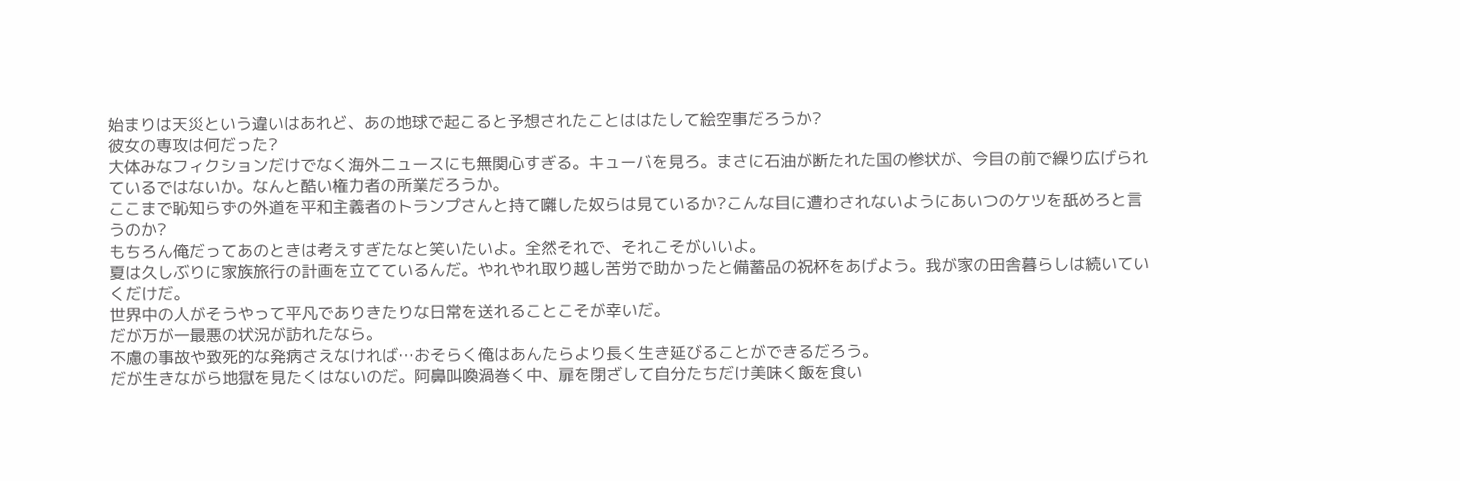始まりは天災という違いはあれど、あの地球で起こると予想されたことははたして絵空事だろうか?
彼女の専攻は何だった?
大体みなフィクションだけでなく海外ニュースにも無関心すぎる。キューバを見ろ。まさに石油が断たれた国の惨状が、今目の前で繰り広げられているではないか。なんと酷い権力者の所業だろうか。
ここまで恥知らずの外道を平和主義者のトランプさんと持て囃した奴らは見ているか?こんな目に遭わされないようにあいつのケツを舐めろと言うのか?
もちろん俺だってあのときは考えすぎたなと笑いたいよ。全然それで、それこそがいいよ。
夏は久しぶりに家族旅行の計画を立てているんだ。やれやれ取り越し苦労で助かったと備蓄品の祝杯をあげよう。我が家の田舎暮らしは続いていくだけだ。
世界中の人がそうやって平凡でありきたりな日常を送れることこそが幸いだ。
だが万が一最悪の状況が訪れたなら。
不慮の事故や致死的な発病さえなければ…おそらく俺はあんたらより長く生き延びることができるだろう。
だが生きながら地獄を見たくはないのだ。阿鼻叫喚渦巻く中、扉を閉ざして自分たちだけ美味く飯を食い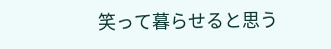笑って暮らせると思う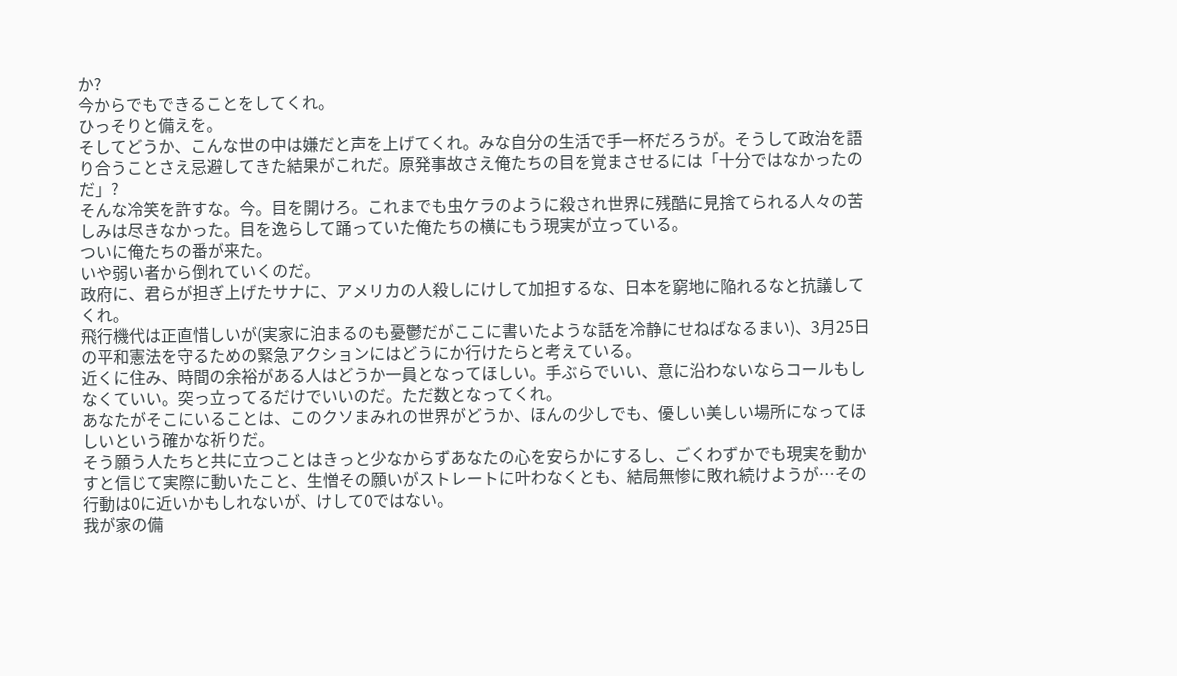か?
今からでもできることをしてくれ。
ひっそりと備えを。
そしてどうか、こんな世の中は嫌だと声を上げてくれ。みな自分の生活で手一杯だろうが。そうして政治を語り合うことさえ忌避してきた結果がこれだ。原発事故さえ俺たちの目を覚まさせるには「十分ではなかったのだ」?
そんな冷笑を許すな。今。目を開けろ。これまでも虫ケラのように殺され世界に残酷に見捨てられる人々の苦しみは尽きなかった。目を逸らして踊っていた俺たちの横にもう現実が立っている。
ついに俺たちの番が来た。
いや弱い者から倒れていくのだ。
政府に、君らが担ぎ上げたサナに、アメリカの人殺しにけして加担するな、日本を窮地に陥れるなと抗議してくれ。
飛行機代は正直惜しいが(実家に泊まるのも憂鬱だがここに書いたような話を冷静にせねばなるまい)、3月25日の平和憲法を守るための緊急アクションにはどうにか行けたらと考えている。
近くに住み、時間の余裕がある人はどうか一員となってほしい。手ぶらでいい、意に沿わないならコールもしなくていい。突っ立ってるだけでいいのだ。ただ数となってくれ。
あなたがそこにいることは、このクソまみれの世界がどうか、ほんの少しでも、優しい美しい場所になってほしいという確かな祈りだ。
そう願う人たちと共に立つことはきっと少なからずあなたの心を安らかにするし、ごくわずかでも現実を動かすと信じて実際に動いたこと、生憎その願いがストレートに叶わなくとも、結局無惨に敗れ続けようが…その行動は0に近いかもしれないが、けして0ではない。
我が家の備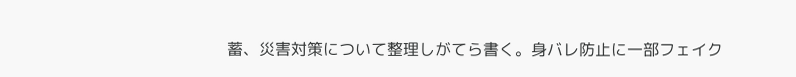蓄、災害対策について整理しがてら書く。身バレ防止に一部フェイク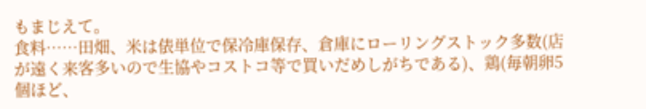もまじえて。
食料……田畑、米は俵単位で保冷庫保存、倉庫にローリングストック多数(店が遠く来客多いので生協やコストコ等で買いだめしがちである)、鶏(毎朝卵5個ほど、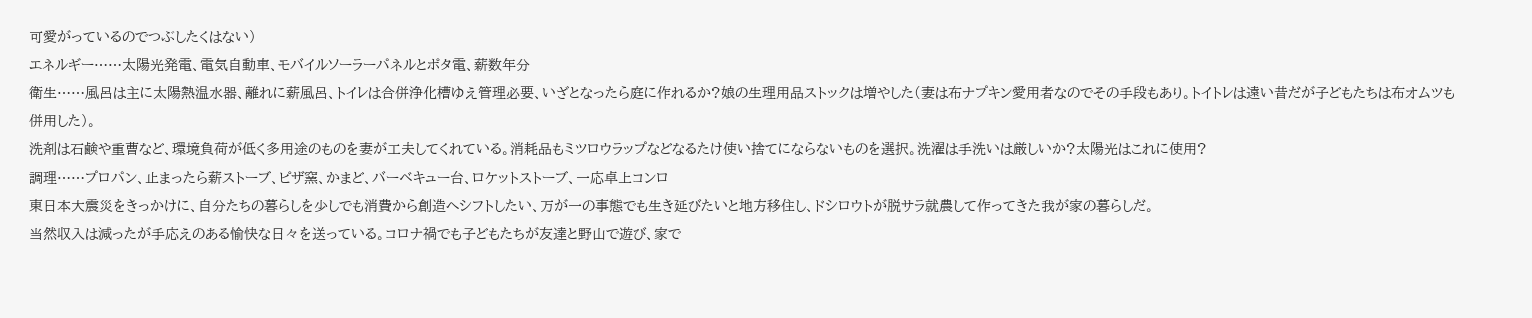可愛がっているのでつぶしたくはない)
エネルギー……太陽光発電、電気自動車、モバイルソーラーパネルとポタ電、薪数年分
衛生……風呂は主に太陽熱温水器、離れに薪風呂、トイレは合併浄化槽ゆえ管理必要、いざとなったら庭に作れるか?娘の生理用品ストックは増やした(妻は布ナプキン愛用者なのでその手段もあり。トイトレは遠い昔だが子どもたちは布オムツも併用した)。
洗剤は石鹸や重曹など、環境負荷が低く多用途のものを妻が工夫してくれている。消耗品もミツロウラップなどなるたけ使い捨てにならないものを選択。洗濯は手洗いは厳しいか?太陽光はこれに使用?
調理……プロパン、止まったら薪ストーブ、ピザ窯、かまど、バーベキュー台、ロケットストーブ、一応卓上コンロ
東日本大震災をきっかけに、自分たちの暮らしを少しでも消費から創造へシフトしたい、万が一の事態でも生き延びたいと地方移住し、ドシロウトが脱サラ就農して作ってきた我が家の暮らしだ。
当然収入は減ったが手応えのある愉快な日々を送っている。コロナ禍でも子どもたちが友達と野山で遊び、家で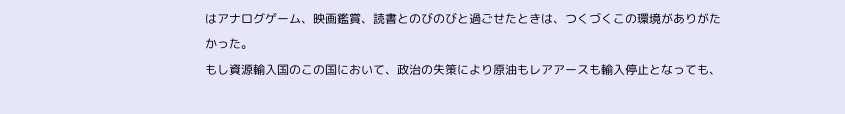はアナログゲーム、映画鑑賞、読書とのびのびと過ごせたときは、つくづくこの環境がありがたかった。
もし資源輸入国のこの国において、政治の失策により原油もレアアースも輸入停止となっても、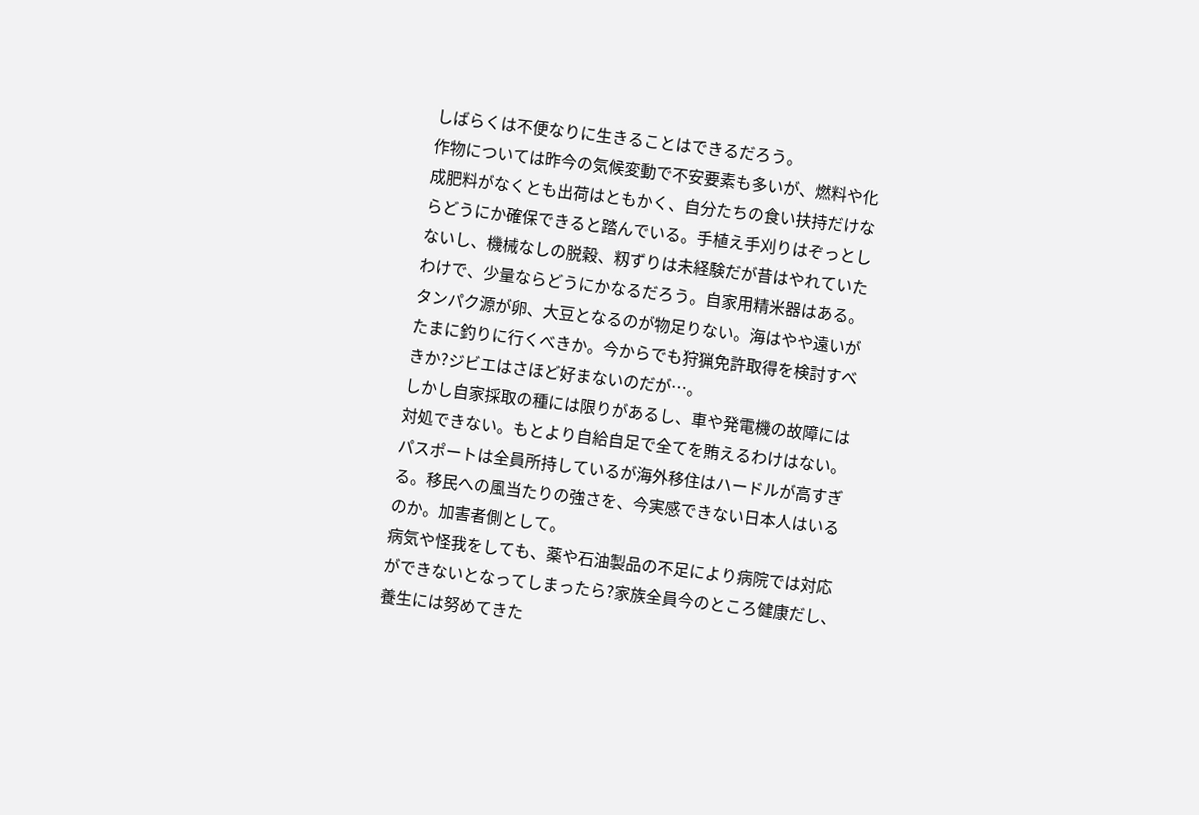しばらくは不便なりに生きることはできるだろう。
作物については昨今の気候変動で不安要素も多いが、燃料や化成肥料がなくとも出荷はともかく、自分たちの食い扶持だけならどうにか確保できると踏んでいる。手植え手刈りはぞっとしないし、機械なしの脱穀、籾ずりは未経験だが昔はやれていたわけで、少量ならどうにかなるだろう。自家用精米器はある。
タンパク源が卵、大豆となるのが物足りない。海はやや遠いがたまに釣りに行くべきか。今からでも狩猟免許取得を検討すべきか?ジビエはさほど好まないのだが…。
しかし自家採取の種には限りがあるし、車や発電機の故障には対処できない。もとより自給自足で全てを賄えるわけはない。パスポートは全員所持しているが海外移住はハードルが高すぎる。移民への風当たりの強さを、今実感できない日本人はいるのか。加害者側として。
病気や怪我をしても、薬や石油製品の不足により病院では対応ができないとなってしまったら?家族全員今のところ健康だし、養生には努めてきた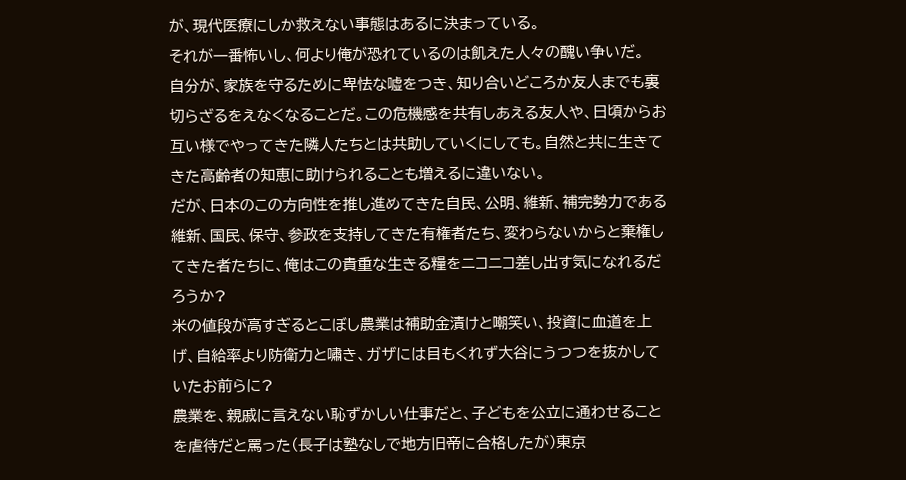が、現代医療にしか救えない事態はあるに決まっている。
それが一番怖いし、何より俺が恐れているのは飢えた人々の醜い争いだ。
自分が、家族を守るために卑怯な嘘をつき、知り合いどころか友人までも裏切らざるをえなくなることだ。この危機感を共有しあえる友人や、日頃からお互い様でやってきた隣人たちとは共助していくにしても。自然と共に生きてきた高齢者の知恵に助けられることも増えるに違いない。
だが、日本のこの方向性を推し進めてきた自民、公明、維新、補完勢力である維新、国民、保守、参政を支持してきた有権者たち、変わらないからと棄権してきた者たちに、俺はこの貴重な生きる糧をニコニコ差し出す気になれるだろうか?
米の値段が高すぎるとこぼし農業は補助金漬けと嘲笑い、投資に血道を上げ、自給率より防衛力と嘯き、ガザには目もくれず大谷にうつつを抜かしていたお前らに?
農業を、親戚に言えない恥ずかしい仕事だと、子どもを公立に通わせることを虐待だと罵った(長子は塾なしで地方旧帝に合格したが)東京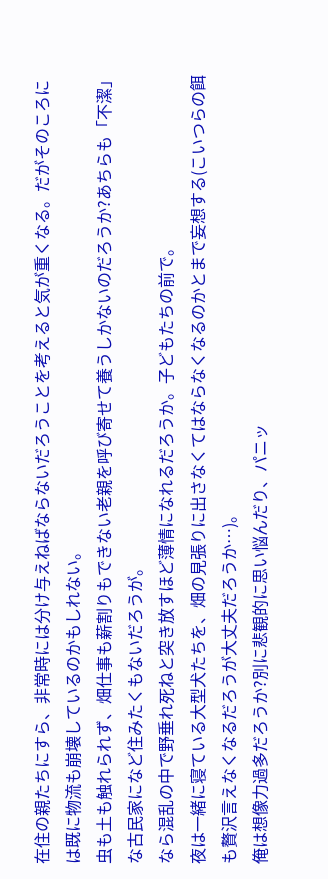在住の親たちにすら、非常時には分け与えねばならないだろうことを考えると気が重くなる。だがそのころには既に物流も崩壊しているのかもしれない。
虫も土も触れられず、畑仕事も薪割りもできない老親を呼び寄せて養うしかないのだろうか?あちらも「不潔」な古民家になど住みたくもないだろうが。
なら混乱の中で野垂れ死ねと突き放すほど薄情になれるだろうか。子どもたちの前で。
夜は一緒に寝ている大型犬たちを、畑の見張りに出さなくてはならなくなるのかとまで妄想する(こいつらの餌も贅沢言えなくなるだろうが大丈夫だろうか…)。
俺は想像力過多だろうか?別に悲観的に思い悩んだり、パニッ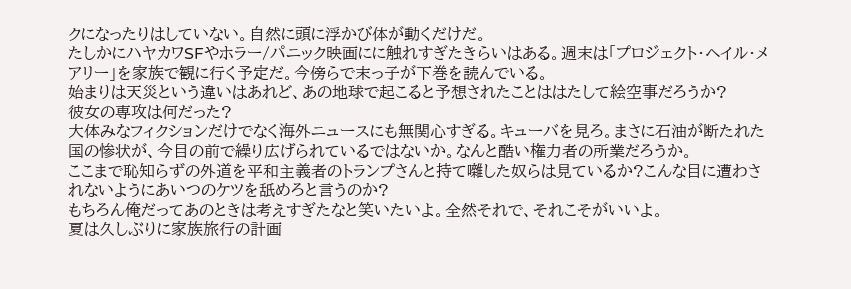クになったりはしていない。自然に頭に浮かび体が動くだけだ。
たしかにハヤカワSFやホラー/パニック映画にに触れすぎたきらいはある。週末は「プロジェクト・ヘイル・メアリー」を家族で観に行く予定だ。今傍らで末っ子が下巻を読んでいる。
始まりは天災という違いはあれど、あの地球で起こると予想されたことははたして絵空事だろうか?
彼女の専攻は何だった?
大体みなフィクションだけでなく海外ニュースにも無関心すぎる。キューバを見ろ。まさに石油が断たれた国の惨状が、今目の前で繰り広げられているではないか。なんと酷い権力者の所業だろうか。
ここまで恥知らずの外道を平和主義者のトランプさんと持て囃した奴らは見ているか?こんな目に遭わされないようにあいつのケツを舐めろと言うのか?
もちろん俺だってあのときは考えすぎたなと笑いたいよ。全然それで、それこそがいいよ。
夏は久しぶりに家族旅行の計画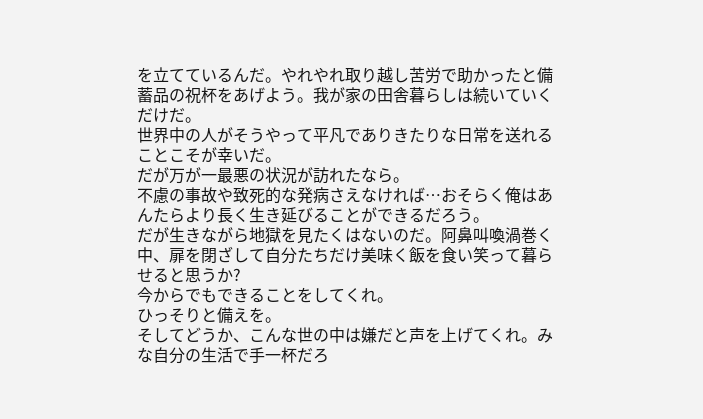を立てているんだ。やれやれ取り越し苦労で助かったと備蓄品の祝杯をあげよう。我が家の田舎暮らしは続いていくだけだ。
世界中の人がそうやって平凡でありきたりな日常を送れることこそが幸いだ。
だが万が一最悪の状況が訪れたなら。
不慮の事故や致死的な発病さえなければ…おそらく俺はあんたらより長く生き延びることができるだろう。
だが生きながら地獄を見たくはないのだ。阿鼻叫喚渦巻く中、扉を閉ざして自分たちだけ美味く飯を食い笑って暮らせると思うか?
今からでもできることをしてくれ。
ひっそりと備えを。
そしてどうか、こんな世の中は嫌だと声を上げてくれ。みな自分の生活で手一杯だろ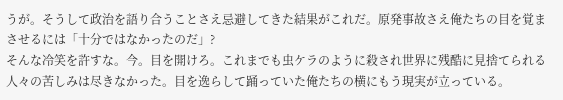うが。そうして政治を語り合うことさえ忌避してきた結果がこれだ。原発事故さえ俺たちの目を覚まさせるには「十分ではなかったのだ」?
そんな冷笑を許すな。今。目を開けろ。これまでも虫ケラのように殺され世界に残酷に見捨てられる人々の苦しみは尽きなかった。目を逸らして踊っていた俺たちの横にもう現実が立っている。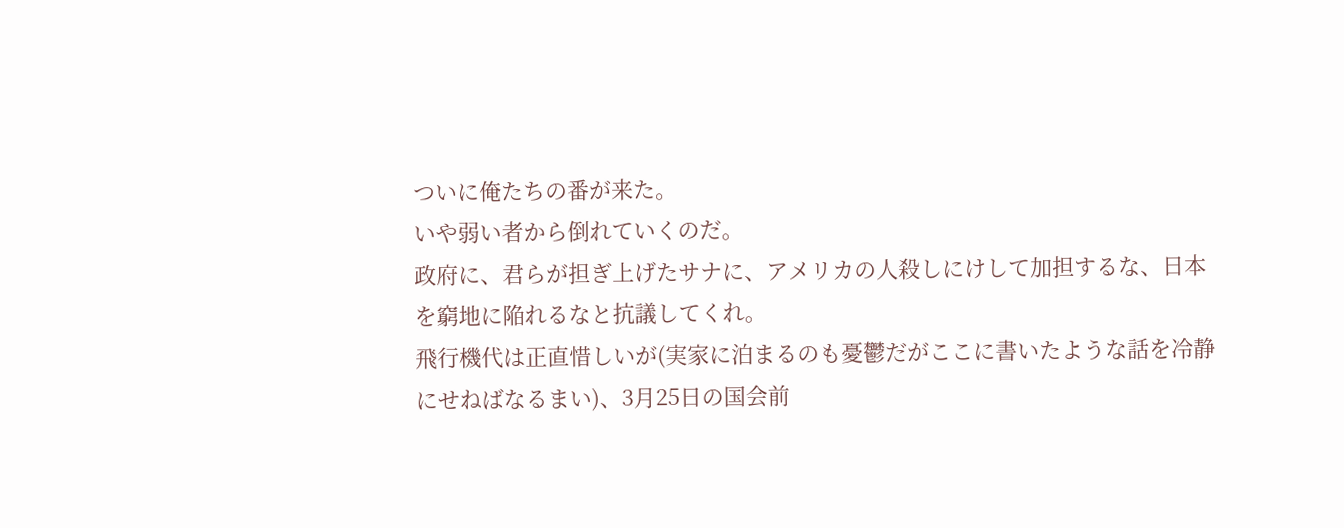ついに俺たちの番が来た。
いや弱い者から倒れていくのだ。
政府に、君らが担ぎ上げたサナに、アメリカの人殺しにけして加担するな、日本を窮地に陥れるなと抗議してくれ。
飛行機代は正直惜しいが(実家に泊まるのも憂鬱だがここに書いたような話を冷静にせねばなるまい)、3月25日の国会前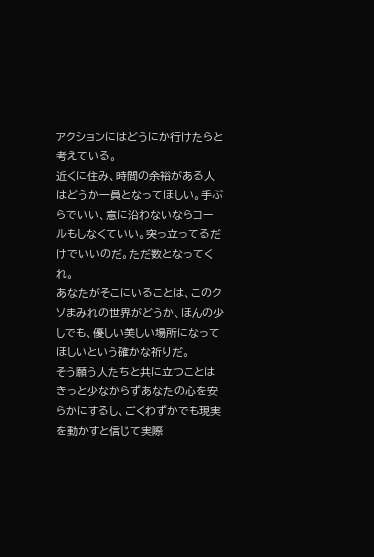アクションにはどうにか行けたらと考えている。
近くに住み、時間の余裕がある人はどうか一員となってほしい。手ぶらでいい、意に沿わないならコールもしなくていい。突っ立ってるだけでいいのだ。ただ数となってくれ。
あなたがそこにいることは、このクソまみれの世界がどうか、ほんの少しでも、優しい美しい場所になってほしいという確かな祈りだ。
そう願う人たちと共に立つことはきっと少なからずあなたの心を安らかにするし、ごくわずかでも現実を動かすと信じて実際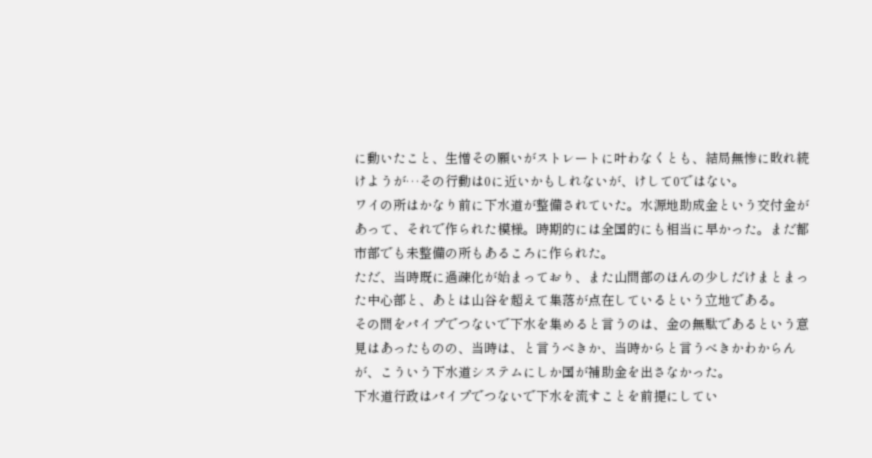に動いたこと、生憎その願いがストレートに叶わなくとも、結局無惨に敗れ続けようが…その行動は0に近いかもしれないが、けして0ではない。
ワイの所はかなり前に下水道が整備されていた。水源地助成金という交付金があって、それで作られた模様。時期的には全国的にも相当に早かった。まだ都市部でも未整備の所もあるころに作られた。
ただ、当時既に過疎化が始まっており、また山間部のほんの少しだけまとまった中心部と、あとは山谷を超えて集落が点在しているという立地である。
その間をパイプでつないで下水を集めると言うのは、金の無駄であるという意見はあったものの、当時は、と言うべきか、当時からと言うべきかわからんが、こういう下水道システムにしか国が補助金を出さなかった。
下水道行政はパイプでつないで下水を流すことを前提にしてい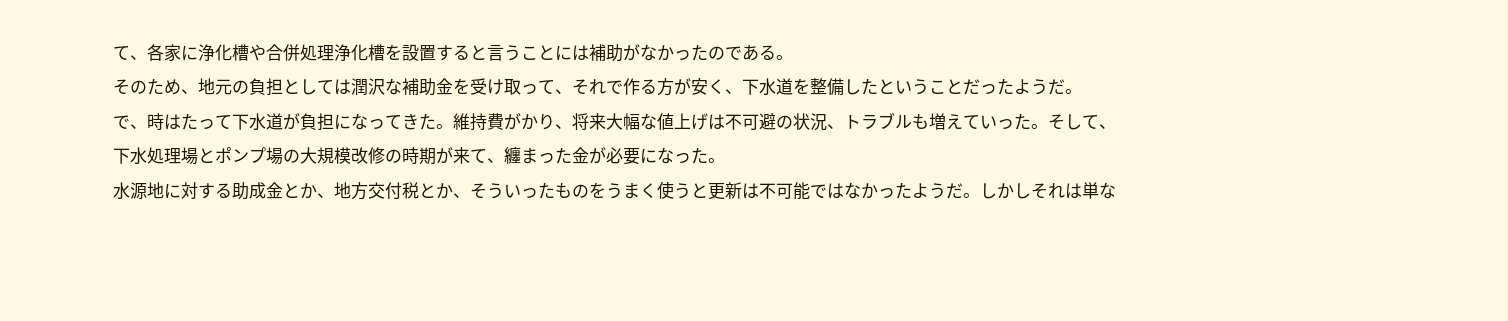て、各家に浄化槽や合併処理浄化槽を設置すると言うことには補助がなかったのである。
そのため、地元の負担としては潤沢な補助金を受け取って、それで作る方が安く、下水道を整備したということだったようだ。
で、時はたって下水道が負担になってきた。維持費がかり、将来大幅な値上げは不可避の状況、トラブルも増えていった。そして、下水処理場とポンプ場の大規模改修の時期が来て、纏まった金が必要になった。
水源地に対する助成金とか、地方交付税とか、そういったものをうまく使うと更新は不可能ではなかったようだ。しかしそれは単な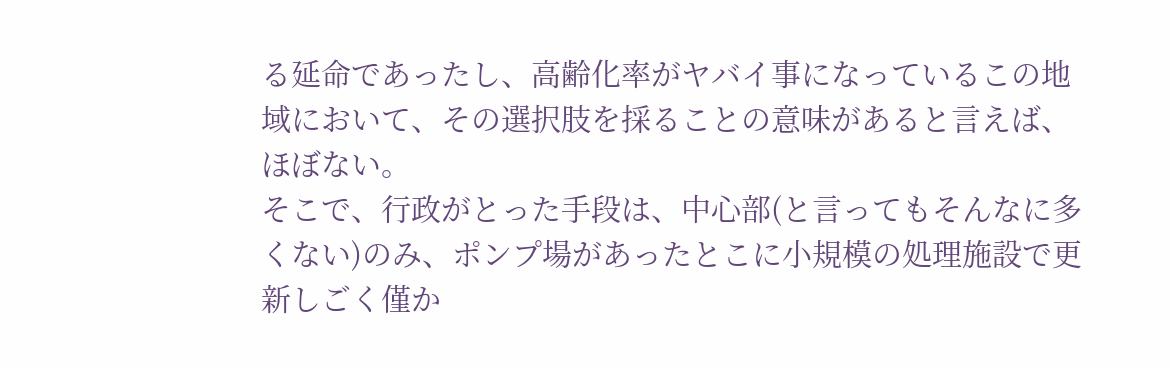る延命であったし、高齢化率がヤバイ事になっているこの地域において、その選択肢を採ることの意味があると言えば、ほぼない。
そこで、行政がとった手段は、中心部(と言ってもそんなに多くない)のみ、ポンプ場があったとこに小規模の処理施設で更新しごく僅か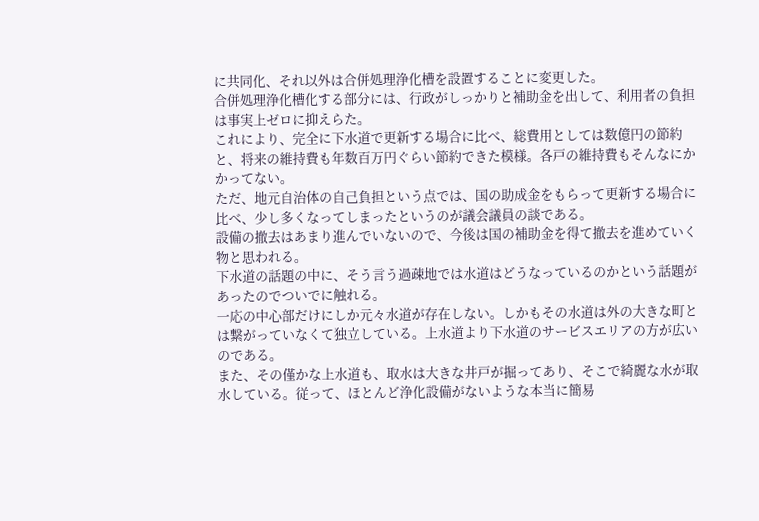に共同化、それ以外は合併処理浄化槽を設置することに変更した。
合併処理浄化槽化する部分には、行政がしっかりと補助金を出して、利用者の負担は事実上ゼロに抑えらた。
これにより、完全に下水道で更新する場合に比べ、総費用としては数億円の節約と、将来の維持費も年数百万円ぐらい節約できた模様。各戸の維持費もそんなにかかってない。
ただ、地元自治体の自己負担という点では、国の助成金をもらって更新する場合に比べ、少し多くなってしまったというのが議会議員の談である。
設備の撤去はあまり進んでいないので、今後は国の補助金を得て撤去を進めていく物と思われる。
下水道の話題の中に、そう言う過疎地では水道はどうなっているのかという話題があったのでついでに触れる。
一応の中心部だけにしか元々水道が存在しない。しかもその水道は外の大きな町とは繋がっていなくて独立している。上水道より下水道のサービスエリアの方が広いのである。
また、その僅かな上水道も、取水は大きな井戸が掘ってあり、そこで綺麗な水が取水している。従って、ほとんど浄化設備がないような本当に簡易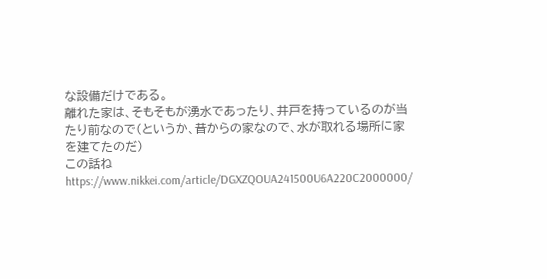な設備だけである。
離れた家は、そもそもが湧水であったり、井戸を持っているのが当たり前なので(というか、昔からの家なので、水が取れる場所に家を建てたのだ)
この話ね
https://www.nikkei.com/article/DGXZQOUA241500U6A220C2000000/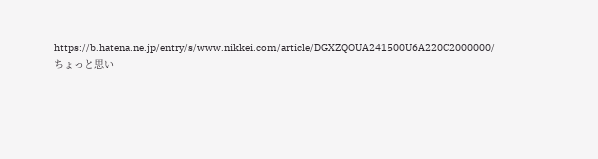https://b.hatena.ne.jp/entry/s/www.nikkei.com/article/DGXZQOUA241500U6A220C2000000/
ちょっと思い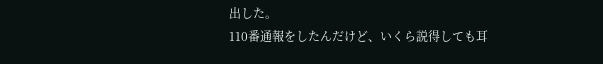出した。
110番通報をしたんだけど、いくら説得しても耳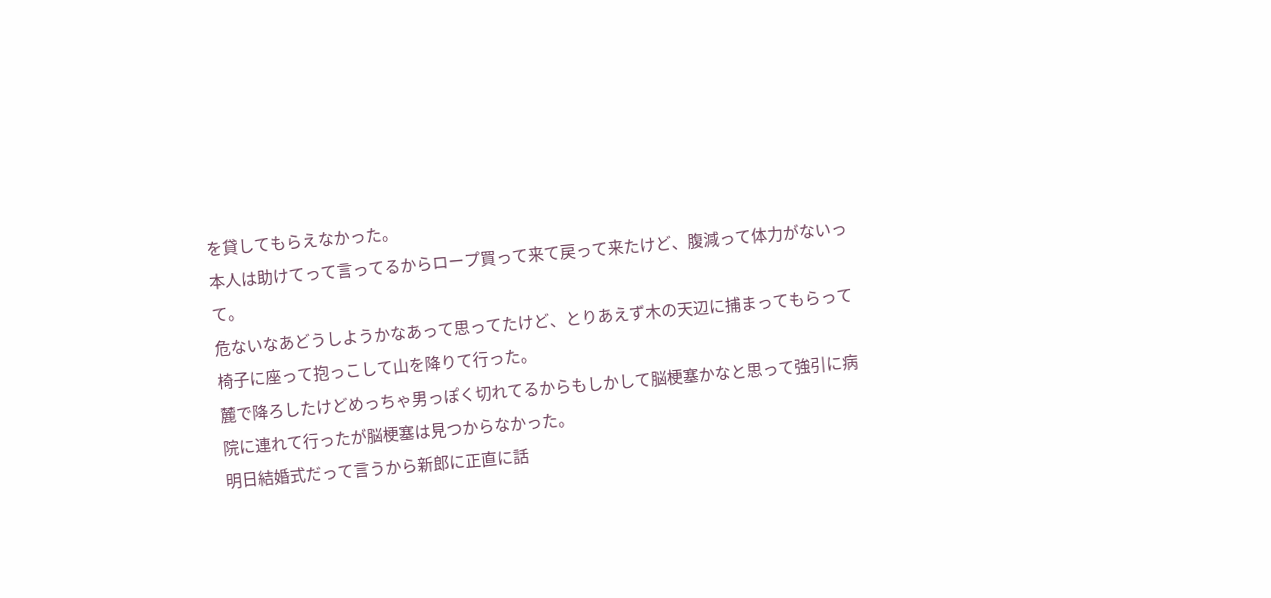を貸してもらえなかった。
本人は助けてって言ってるからロープ買って来て戻って来たけど、腹減って体力がないって。
危ないなあどうしようかなあって思ってたけど、とりあえず木の天辺に捕まってもらって椅子に座って抱っこして山を降りて行った。
麓で降ろしたけどめっちゃ男っぽく切れてるからもしかして脳梗塞かなと思って強引に病院に連れて行ったが脳梗塞は見つからなかった。
明日結婚式だって言うから新郎に正直に話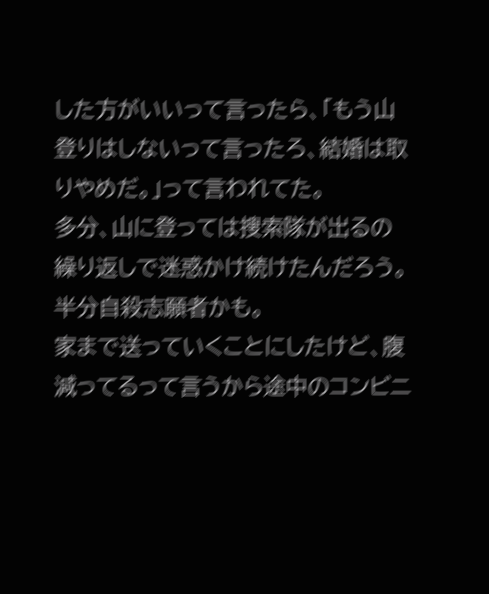した方がいいって言ったら、「もう山登りはしないって言ったろ、結婚は取りやめだ。」って言われてた。
多分、山に登っては捜索隊が出るの繰り返しで迷惑かけ続けたんだろう。半分自殺志願者かも。
家まで送っていくことにしたけど、腹減ってるって言うから途中のコンビニ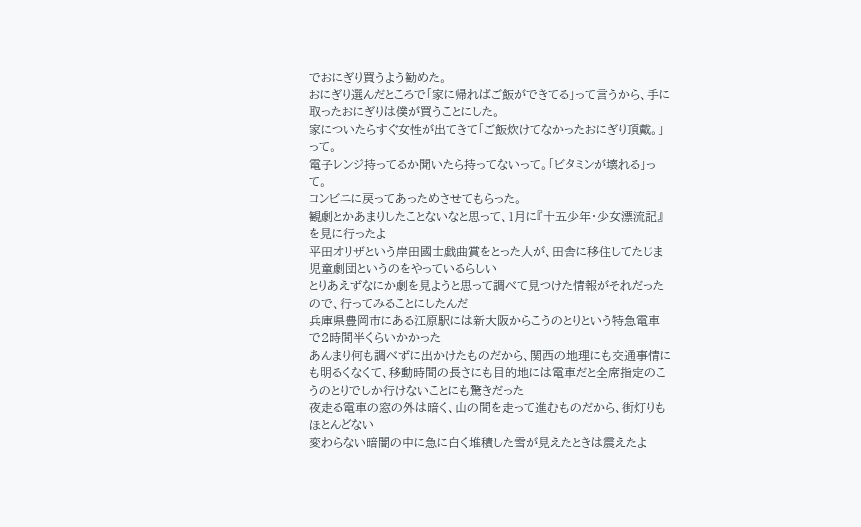でおにぎり買うよう勧めた。
おにぎり選んだところで「家に帰ればご飯ができてる」って言うから、手に取ったおにぎりは僕が買うことにした。
家についたらすぐ女性が出てきて「ご飯炊けてなかったおにぎり頂戴。」って。
電子レンジ持ってるか聞いたら持ってないって。「ビタミンが壊れる」って。
コンビニに戻ってあっためさせてもらった。
観劇とかあまりしたことないなと思って、1月に『十五少年・少女漂流記』を見に行ったよ
平田オリザという岸田國士戯曲賞をとった人が、田舎に移住してたじま児童劇団というのをやっているらしい
とりあえずなにか劇を見ようと思って調べて見つけた情報がそれだったので、行ってみることにしたんだ
兵庫県豊岡市にある江原駅には新大阪からこうのとりという特急電車で2時間半くらいかかった
あんまり何も調べずに出かけたものだから、関西の地理にも交通事情にも明るくなくて、移動時間の長さにも目的地には電車だと全席指定のこうのとりでしか行けないことにも驚きだった
夜走る電車の窓の外は暗く、山の間を走って進むものだから、街灯りもほとんどない
変わらない暗闇の中に急に白く堆積した雪が見えたときは震えたよ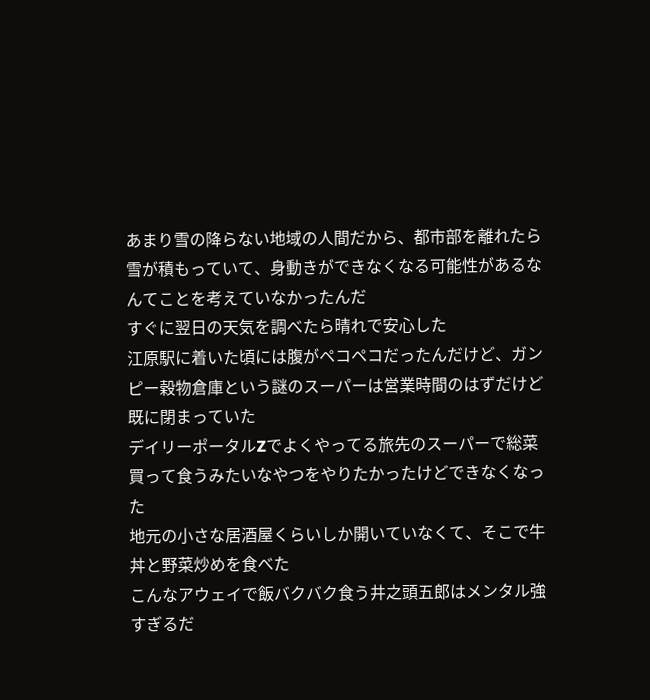あまり雪の降らない地域の人間だから、都市部を離れたら雪が積もっていて、身動きができなくなる可能性があるなんてことを考えていなかったんだ
すぐに翌日の天気を調べたら晴れで安心した
江原駅に着いた頃には腹がペコペコだったんだけど、ガンピー穀物倉庫という謎のスーパーは営業時間のはずだけど既に閉まっていた
デイリーポータルZでよくやってる旅先のスーパーで総菜買って食うみたいなやつをやりたかったけどできなくなった
地元の小さな居酒屋くらいしか開いていなくて、そこで牛丼と野菜炒めを食べた
こんなアウェイで飯バクバク食う井之頭五郎はメンタル強すぎるだ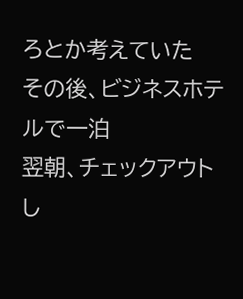ろとか考えていた
その後、ビジネスホテルで一泊
翌朝、チェックアウトし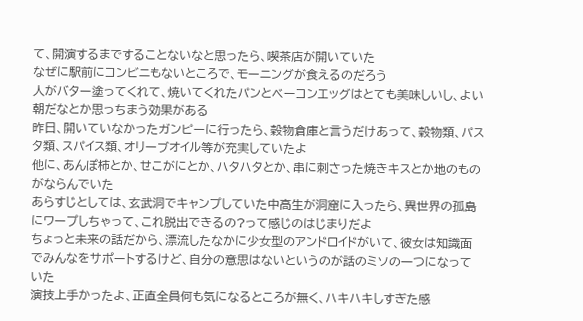て、開演するまですることないなと思ったら、喫茶店が開いていた
なぜに駅前にコンビニもないところで、モーニングが食えるのだろう
人がバター塗ってくれて、焼いてくれたパンとベーコンエッグはとても美味しいし、よい朝だなとか思っちまう効果がある
昨日、開いていなかったガンピーに行ったら、穀物倉庫と言うだけあって、穀物類、パスタ類、スパイス類、オリーブオイル等が充実していたよ
他に、あんぽ柿とか、せこがにとか、ハタハタとか、串に刺さった焼きキスとか地のものがならんでいた
あらすじとしては、玄武洞でキャンプしていた中高生が洞窟に入ったら、異世界の孤島にワープしちゃって、これ脱出できるの?って感じのはじまりだよ
ちょっと未来の話だから、漂流したなかに少女型のアンドロイドがいて、彼女は知識面でみんなをサポートするけど、自分の意思はないというのが話のミソの一つになっていた
演技上手かったよ、正直全員何も気になるところが無く、ハキハキしすぎた感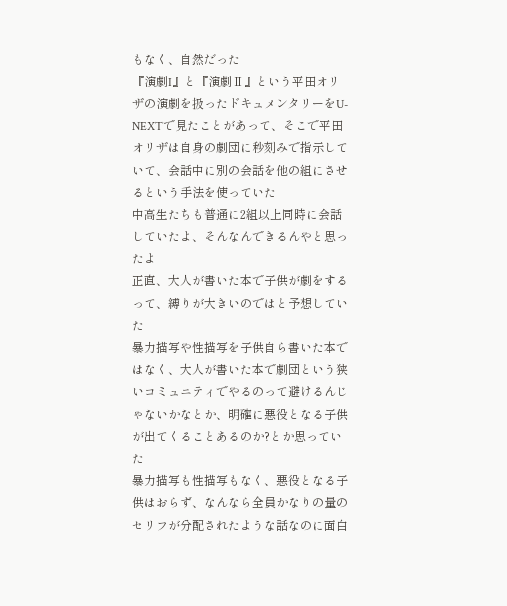もなく、自然だった
『演劇I』と『演劇Ⅱ』という平田オリザの演劇を扱ったドキュメンタリーをU-NEXTで見たことがあって、そこで平田オリザは自身の劇団に秒刻みで指示していて、会話中に別の会話を他の組にさせるという手法を使っていた
中高生たちも普通に2組以上同時に会話していたよ、そんなんできるんやと思ったよ
正直、大人が書いた本で子供が劇をするって、縛りが大きいのではと予想していた
暴力描写や性描写を子供自ら書いた本ではなく、大人が書いた本で劇団という狭いコミュニティでやるのって避けるんじゃないかなとか、明確に悪役となる子供が出てくることあるのか?とか思っていた
暴力描写も性描写もなく、悪役となる子供はおらず、なんなら全員かなりの量のセリフが分配されたような話なのに面白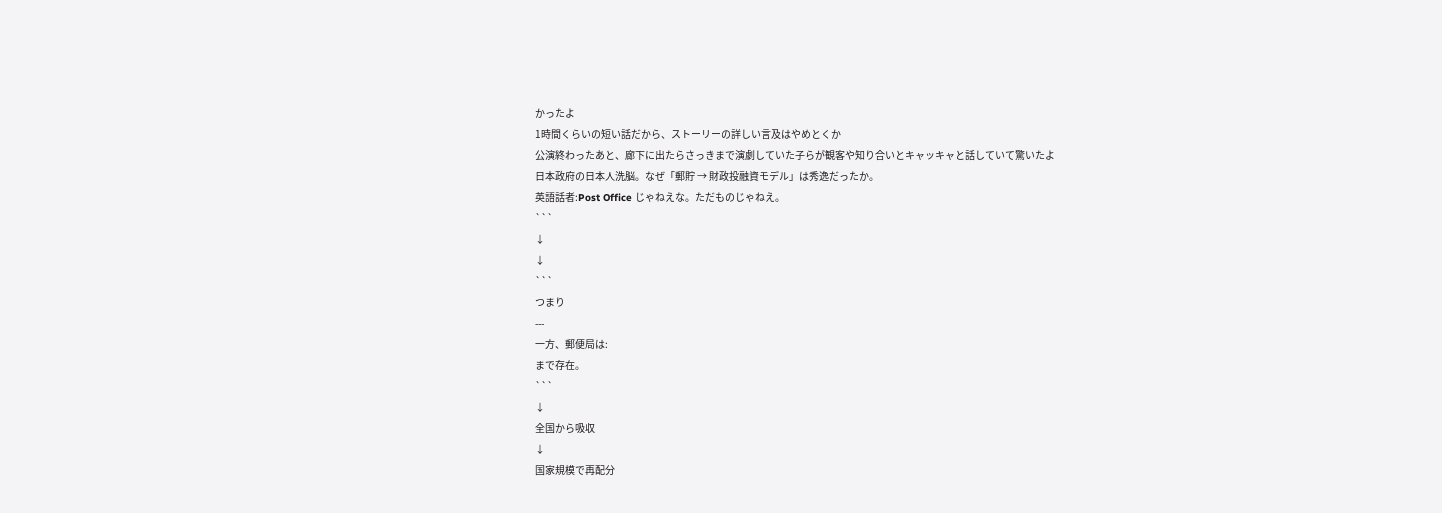かったよ
1時間くらいの短い話だから、ストーリーの詳しい言及はやめとくか
公演終わったあと、廊下に出たらさっきまで演劇していた子らが観客や知り合いとキャッキャと話していて驚いたよ
日本政府の日本人洗脳。なぜ「郵貯 → 財政投融資モデル」は秀逸だったか。
英語話者:Post Office じゃねえな。ただものじゃねえ。
```
↓
↓
```
つまり
---
一方、郵便局は:
まで存在。
```
↓
全国から吸収
↓
国家規模で再配分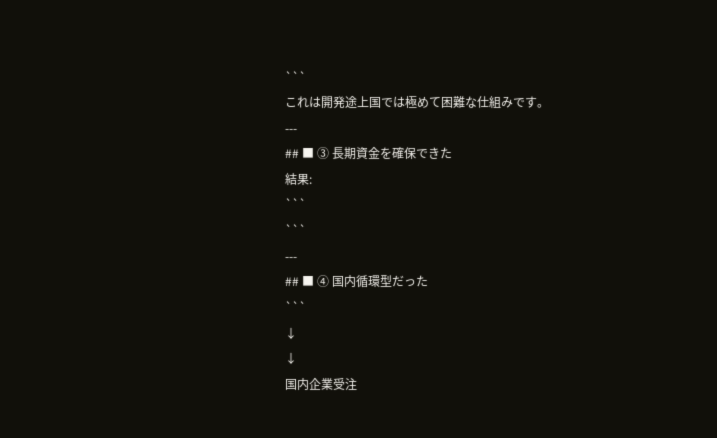```
これは開発途上国では極めて困難な仕組みです。
---
## ■ ③ 長期資金を確保できた
結果:
```
```
---
## ■ ④ 国内循環型だった
```
↓
↓
国内企業受注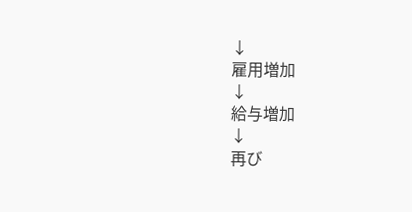↓
雇用増加
↓
給与増加
↓
再び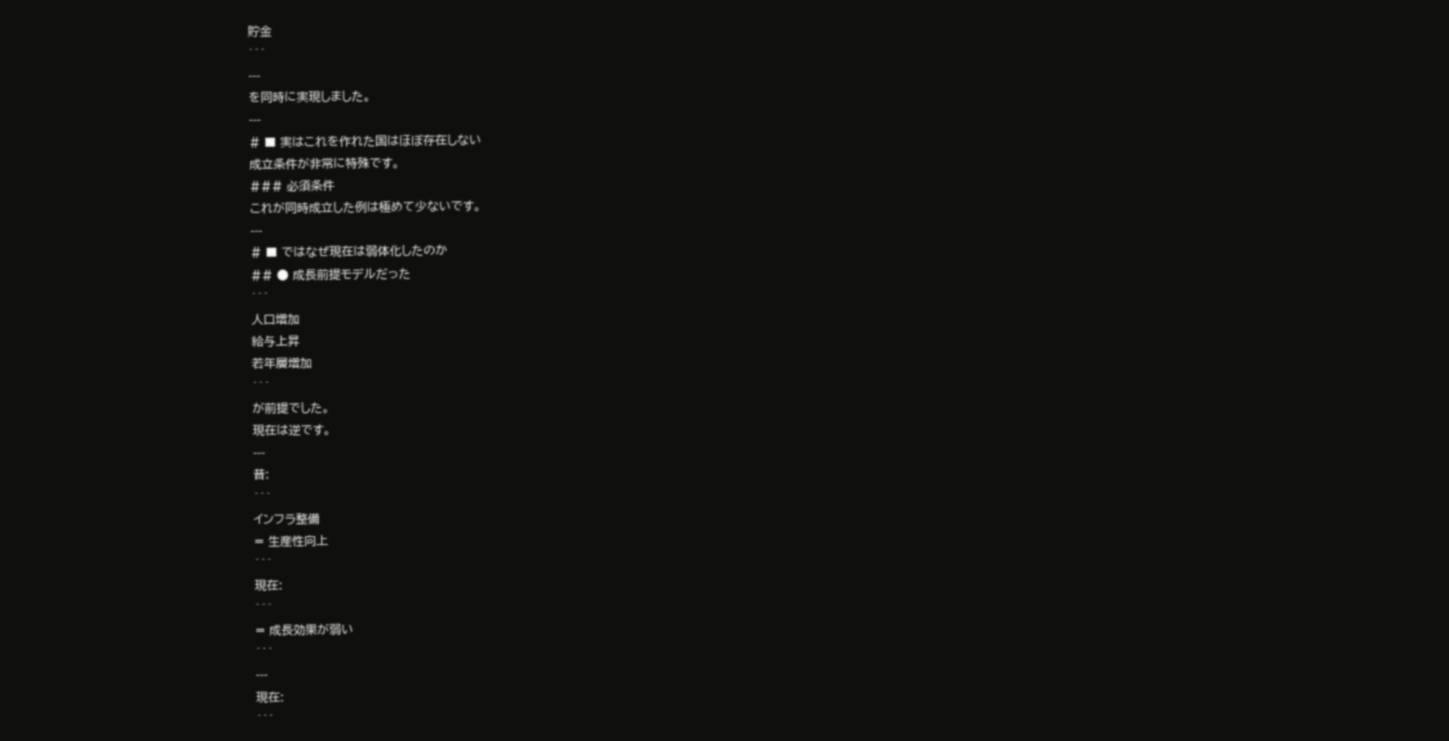貯金
```
---
を同時に実現しました。
---
# ■ 実はこれを作れた国はほぼ存在しない
成立条件が非常に特殊です。
### 必須条件
これが同時成立した例は極めて少ないです。
---
# ■ ではなぜ現在は弱体化したのか
## ● 成長前提モデルだった
```
人口増加
給与上昇
若年層増加
```
が前提でした。
現在は逆です。
---
昔:
```
インフラ整備
= 生産性向上
```
現在:
```
= 成長効果が弱い
```
---
現在:
```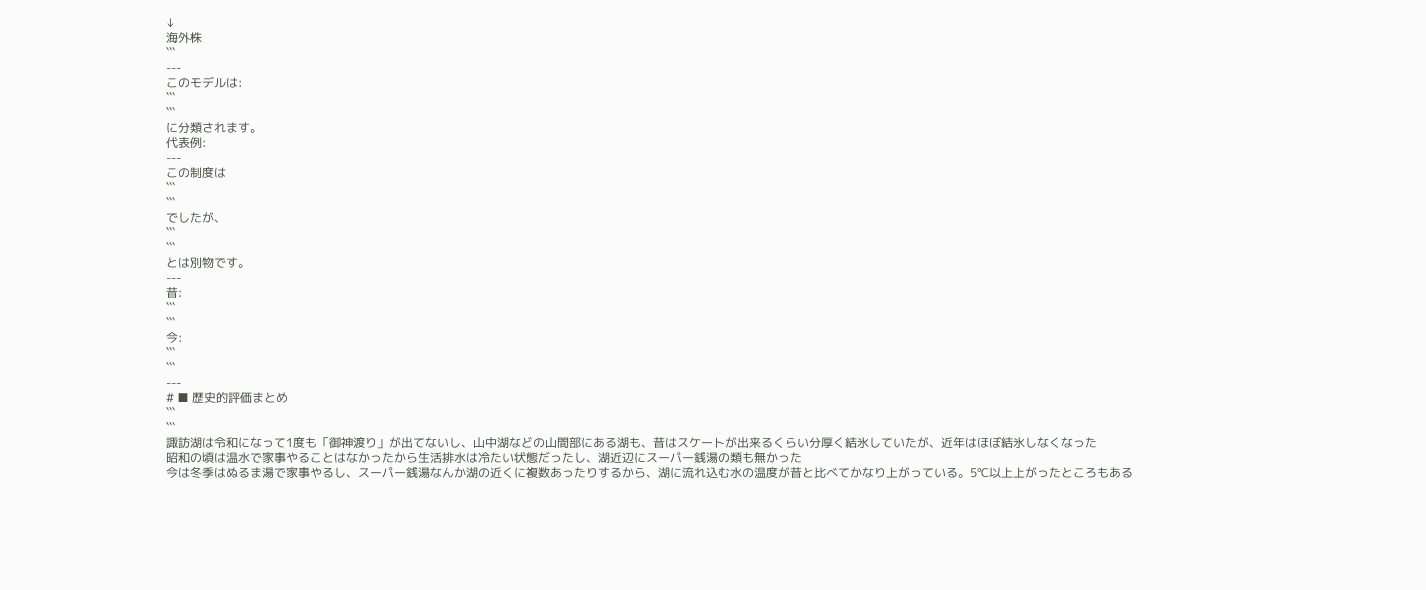↓
海外株
```
---
このモデルは:
```
```
に分類されます。
代表例:
---
この制度は
```
```
でしたが、
```
```
とは別物です。
---
昔:
```
```
今:
```
```
---
# ■ 歴史的評価まとめ
```
```
諏訪湖は令和になって1度も「御神渡り」が出てないし、山中湖などの山間部にある湖も、昔はスケートが出来るくらい分厚く結氷していたが、近年はほぼ結氷しなくなった
昭和の頃は温水で家事やることはなかったから生活排水は冷たい状態だったし、湖近辺にスーパー銭湯の類も無かった
今は冬季はぬるま湯で家事やるし、スーパー銭湯なんか湖の近くに複数あったりするから、湖に流れ込む水の温度が昔と比べてかなり上がっている。5℃以上上がったところもある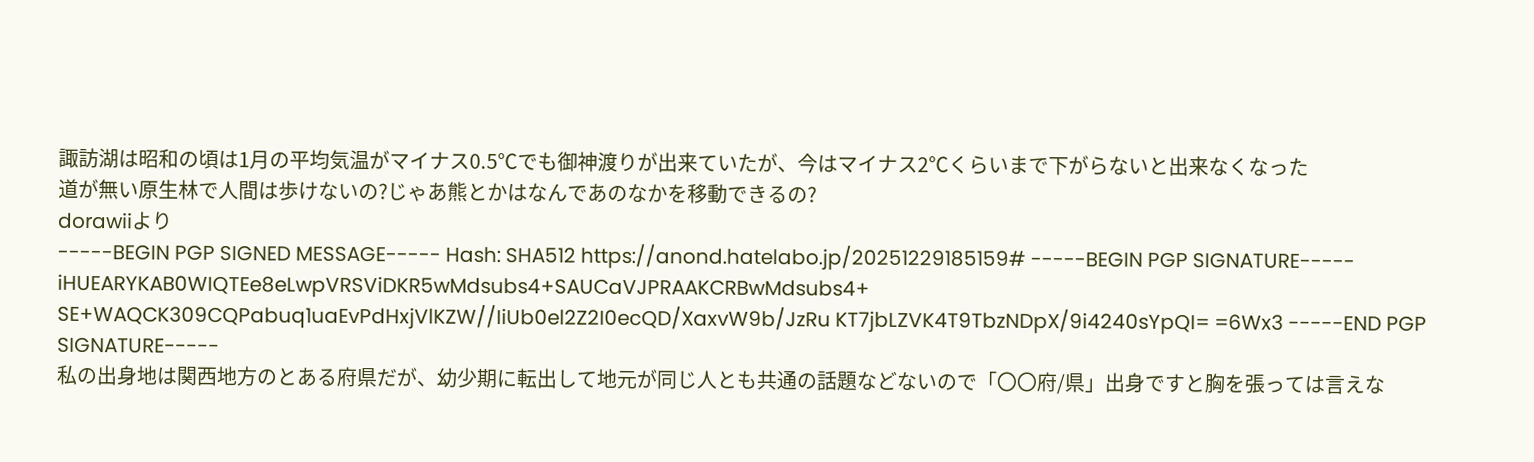諏訪湖は昭和の頃は1月の平均気温がマイナス0.5℃でも御神渡りが出来ていたが、今はマイナス2℃くらいまで下がらないと出来なくなった
道が無い原生林で人間は歩けないの?じゃあ熊とかはなんであのなかを移動できるの?
dorawiiより
-----BEGIN PGP SIGNED MESSAGE----- Hash: SHA512 https://anond.hatelabo.jp/20251229185159# -----BEGIN PGP SIGNATURE----- iHUEARYKAB0WIQTEe8eLwpVRSViDKR5wMdsubs4+SAUCaVJPRAAKCRBwMdsubs4+ SE+WAQCK309CQPabuq1uaEvPdHxjVlKZW//IiUb0el2Z2I0ecQD/XaxvW9b/JzRu KT7jbLZVK4T9TbzNDpX/9i4240sYpQI= =6Wx3 -----END PGP SIGNATURE-----
私の出身地は関西地方のとある府県だが、幼少期に転出して地元が同じ人とも共通の話題などないので「〇〇府/県」出身ですと胸を張っては言えな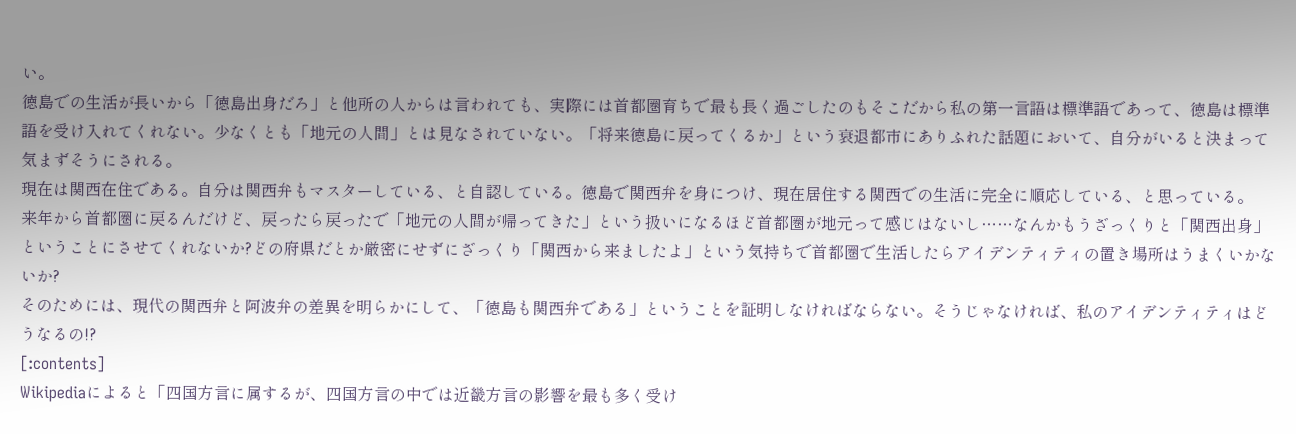い。
徳島での生活が長いから「徳島出身だろ」と他所の人からは言われても、実際には首都圏育ちで最も長く過ごしたのもそこだから私の第一言語は標準語であって、徳島は標準語を受け入れてくれない。少なくとも「地元の人間」とは見なされていない。「将来徳島に戻ってくるか」という衰退都市にありふれた話題において、自分がいると決まって気まずそうにされる。
現在は関西在住である。自分は関西弁もマスターしている、と自認している。徳島で関西弁を身につけ、現在居住する関西での生活に完全に順応している、と思っている。
来年から首都圏に戻るんだけど、戻ったら戻ったで「地元の人間が帰ってきた」という扱いになるほど首都圏が地元って感じはないし……なんかもうざっくりと「関西出身」ということにさせてくれないか?どの府県だとか厳密にせずにざっくり「関西から来ましたよ」という気持ちで首都圏で生活したらアイデンティティの置き場所はうまくいかないか?
そのためには、現代の関西弁と阿波弁の差異を明らかにして、「徳島も関西弁である」ということを証明しなければならない。そうじゃなければ、私のアイデンティティはどうなるの!?
[:contents]
Wikipediaによると「四国方言に属するが、四国方言の中では近畿方言の影響を最も多く受け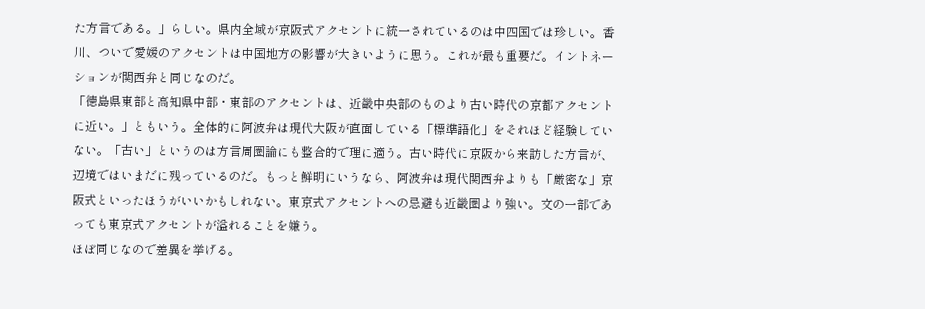た方言である。」らしい。県内全域が京阪式アクセントに統一されているのは中四国では珍しい。香川、ついで愛媛のアクセントは中国地方の影響が大きいように思う。これが最も重要だ。イントネーションが関西弁と同じなのだ。
「徳島県東部と高知県中部・東部のアクセントは、近畿中央部のものより古い時代の京都アクセントに近い。」ともいう。全体的に阿波弁は現代大阪が直面している「標準語化」をそれほど経験していない。「古い」というのは方言周圏論にも整合的で理に適う。古い時代に京阪から来訪した方言が、辺境ではいまだに残っているのだ。もっと鮮明にいうなら、阿波弁は現代関西弁よりも「厳密な」京阪式といったほうがいいかもしれない。東京式アクセントへの忌避も近畿圏より強い。文の一部であっても東京式アクセントが溢れることを嫌う。
ほぼ同じなので差異を挙げる。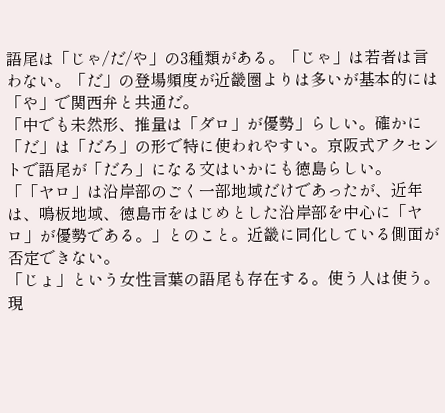語尾は「じゃ/だ/や」の3種類がある。「じゃ」は若者は言わない。「だ」の登場頻度が近畿圏よりは多いが基本的には「や」で関西弁と共通だ。
「中でも未然形、推量は「ダロ」が優勢」らしい。確かに「だ」は「だろ」の形で特に使われやすい。京阪式アクセントで語尾が「だろ」になる文はいかにも徳島らしい。
「「ヤロ」は沿岸部のごく一部地域だけであったが、近年は、鳴板地域、徳島市をはじめとした沿岸部を中心に「ヤロ」が優勢である。」とのこと。近畿に同化している側面が否定できない。
「じょ」という女性言葉の語尾も存在する。使う人は使う。現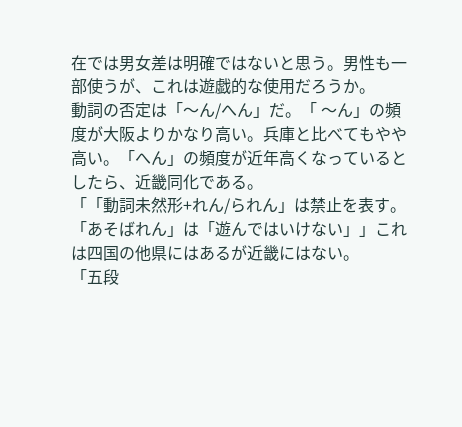在では男女差は明確ではないと思う。男性も一部使うが、これは遊戯的な使用だろうか。
動詞の否定は「〜ん/へん」だ。「 〜ん」の頻度が大阪よりかなり高い。兵庫と比べてもやや高い。「へん」の頻度が近年高くなっているとしたら、近畿同化である。
「「動詞未然形+れん/られん」は禁止を表す。「あそばれん」は「遊んではいけない」」これは四国の他県にはあるが近畿にはない。
「五段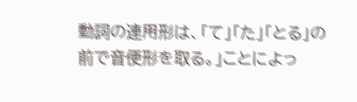動詞の連用形は、「て」「た」「とる」の前で音便形を取る。」ことによっ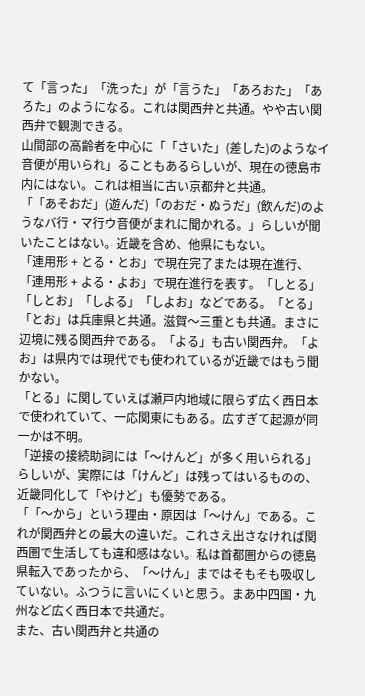て「言った」「洗った」が「言うた」「あろおた」「あろた」のようになる。これは関西弁と共通。やや古い関西弁で観測できる。
山間部の高齢者を中心に「「さいた」(差した)のようなイ音便が用いられ」ることもあるらしいが、現在の徳島市内にはない。これは相当に古い京都弁と共通。
「「あそおだ」(遊んだ)「のおだ・ぬうだ」(飲んだ)のようなバ行・マ行ウ音便がまれに聞かれる。」らしいが聞いたことはない。近畿を含め、他県にもない。
「連用形 + とる・とお」で現在完了または現在進行、「連用形 + よる・よお」で現在進行を表す。「しとる」「しとお」「しよる」「しよお」などである。「とる」「とお」は兵庫県と共通。滋賀〜三重とも共通。まさに辺境に残る関西弁である。「よる」も古い関西弁。「よお」は県内では現代でも使われているが近畿ではもう聞かない。
「とる」に関していえば瀬戸内地域に限らず広く西日本で使われていて、一応関東にもある。広すぎて起源が同一かは不明。
「逆接の接続助詞には「〜けんど」が多く用いられる」らしいが、実際には「けんど」は残ってはいるものの、近畿同化して「やけど」も優勢である。
「「〜から」という理由・原因は「〜けん」である。これが関西弁との最大の違いだ。これさえ出さなければ関西圏で生活しても違和感はない。私は首都圏からの徳島県転入であったから、「〜けん」まではそもそも吸収していない。ふつうに言いにくいと思う。まあ中四国・九州など広く西日本で共通だ。
また、古い関西弁と共通の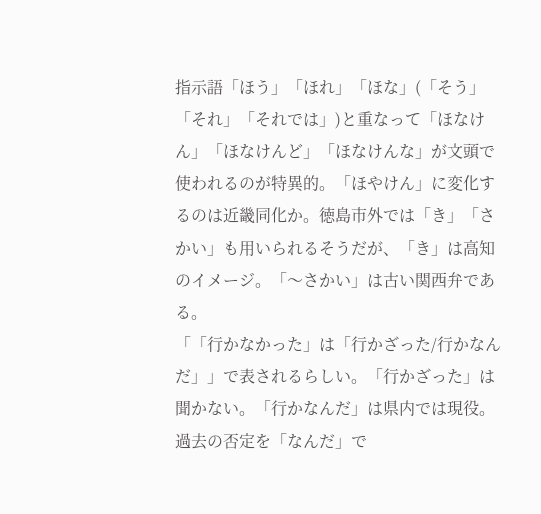指示語「ほう」「ほれ」「ほな」(「そう」「それ」「それでは」)と重なって「ほなけん」「ほなけんど」「ほなけんな」が文頭で使われるのが特異的。「ほやけん」に変化するのは近畿同化か。徳島市外では「き」「さかい」も用いられるそうだが、「き」は高知のイメージ。「〜さかい」は古い関西弁である。
「「行かなかった」は「行かざった/行かなんだ」」で表されるらしい。「行かざった」は聞かない。「行かなんだ」は県内では現役。過去の否定を「なんだ」で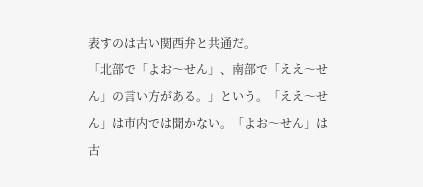表すのは古い関西弁と共通だ。
「北部で「よお〜せん」、南部で「ええ〜せん」の言い方がある。」という。「ええ〜せん」は市内では聞かない。「よお〜せん」は古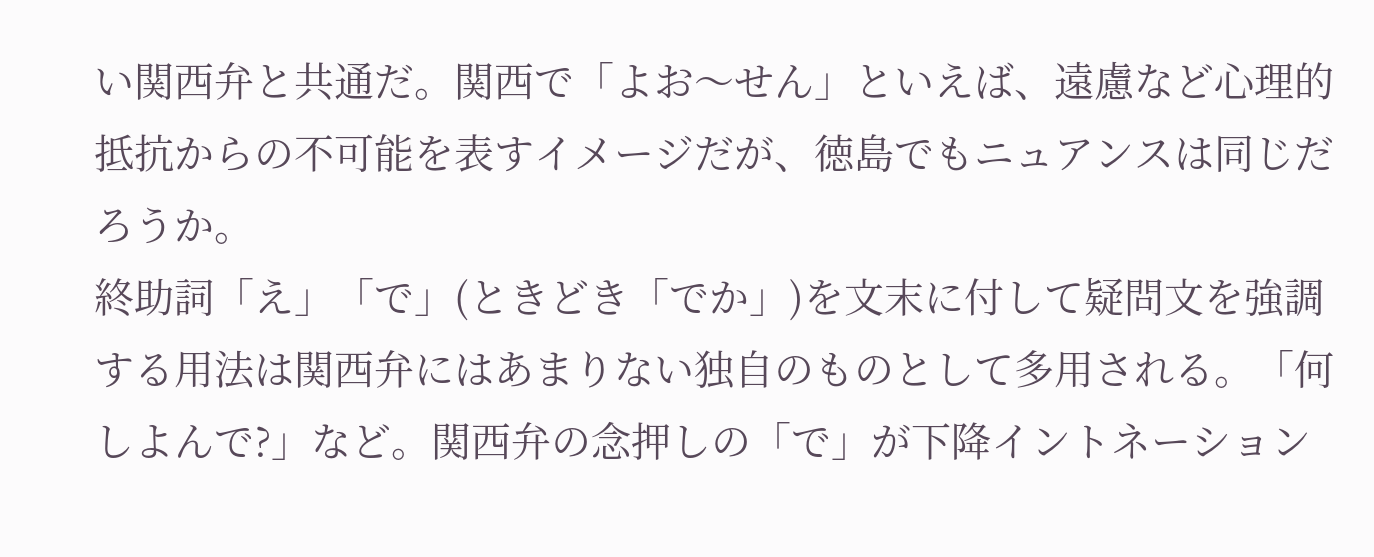い関西弁と共通だ。関西で「よお〜せん」といえば、遠慮など心理的抵抗からの不可能を表すイメージだが、徳島でもニュアンスは同じだろうか。
終助詞「え」「で」(ときどき「でか」)を文末に付して疑問文を強調する用法は関西弁にはあまりない独自のものとして多用される。「何しよんで?」など。関西弁の念押しの「で」が下降イントネーション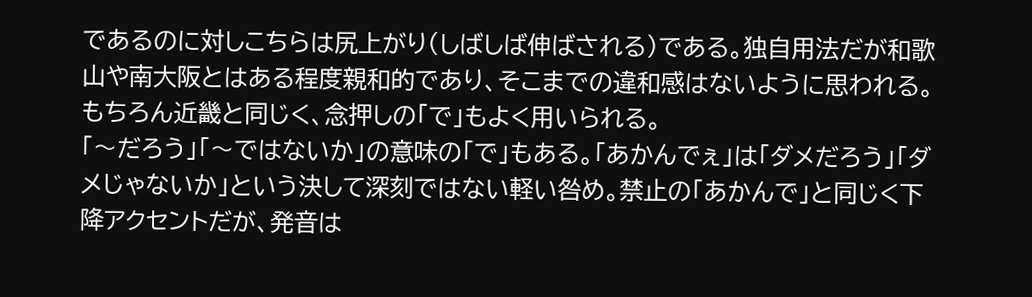であるのに対しこちらは尻上がり(しばしば伸ばされる)である。独自用法だが和歌山や南大阪とはある程度親和的であり、そこまでの違和感はないように思われる。もちろん近畿と同じく、念押しの「で」もよく用いられる。
「〜だろう」「〜ではないか」の意味の「で」もある。「あかんでぇ」は「ダメだろう」「ダメじゃないか」という決して深刻ではない軽い咎め。禁止の「あかんで」と同じく下降アクセントだが、発音は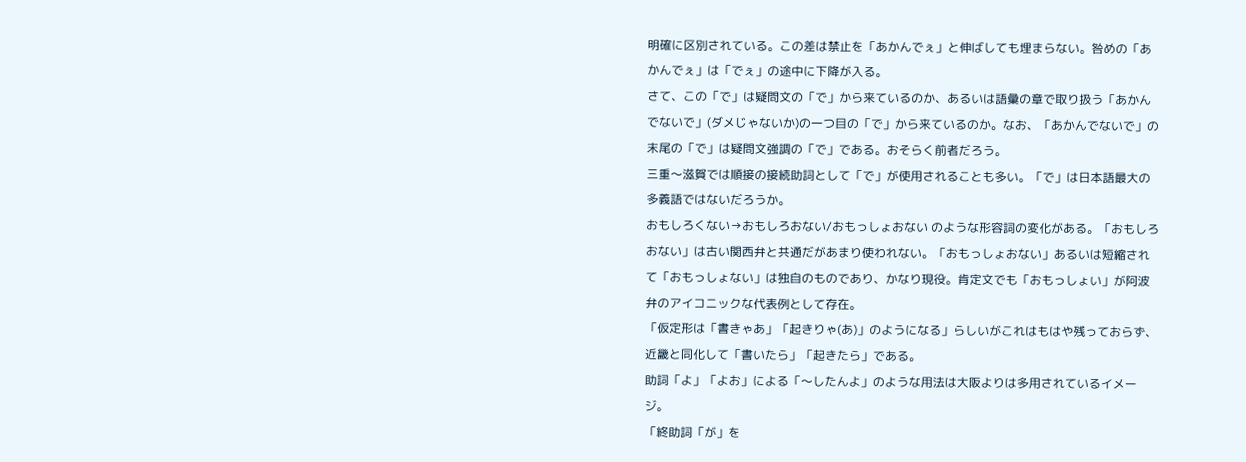明確に区別されている。この差は禁止を「あかんでぇ」と伸ばしても埋まらない。咎めの「あかんでぇ」は「でぇ」の途中に下降が入る。
さて、この「で」は疑問文の「で」から来ているのか、あるいは語彙の章で取り扱う「あかんでないで」(ダメじゃないか)の一つ目の「で」から来ているのか。なお、「あかんでないで」の末尾の「で」は疑問文強調の「で」である。おそらく前者だろう。
三重〜滋賀では順接の接続助詞として「で」が使用されることも多い。「で」は日本語最大の多義語ではないだろうか。
おもしろくない→おもしろおない/おもっしょおない のような形容詞の変化がある。「おもしろおない」は古い関西弁と共通だがあまり使われない。「おもっしょおない」あるいは短縮されて「おもっしょない」は独自のものであり、かなり現役。肯定文でも「おもっしょい」が阿波弁のアイコニックな代表例として存在。
「仮定形は「書きゃあ」「起きりゃ(あ)」のようになる」らしいがこれはもはや残っておらず、近畿と同化して「書いたら」「起きたら」である。
助詞「よ」「よお」による「〜したんよ」のような用法は大阪よりは多用されているイメージ。
「終助詞「が」を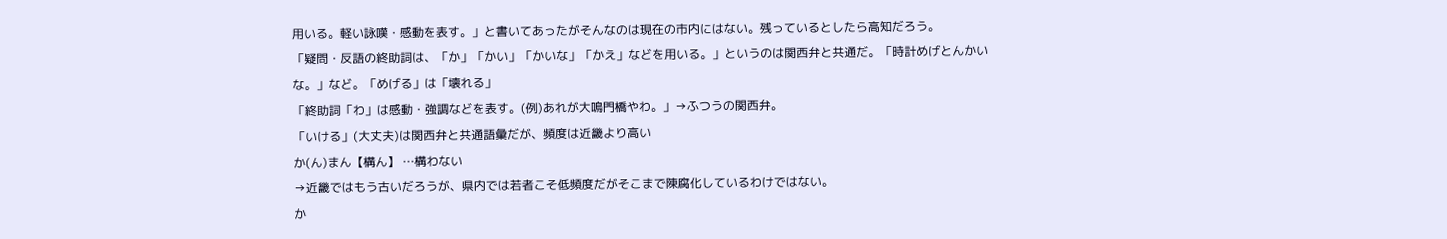用いる。軽い詠嘆・感動を表す。」と書いてあったがそんなのは現在の市内にはない。残っているとしたら高知だろう。
「疑問・反語の終助詞は、「か」「かい」「かいな」「かえ」などを用いる。」というのは関西弁と共通だ。「時計めげとんかいな。」など。「めげる」は「壊れる」
「終助詞「わ」は感動・強調などを表す。(例)あれが大鳴門橋やわ。」→ふつうの関西弁。
「いける」(大丈夫)は関西弁と共通語彙だが、頻度は近畿より高い
か(ん)まん【構ん】 …構わない
→近畿ではもう古いだろうが、県内では若者こそ低頻度だがそこまで陳腐化しているわけではない。
か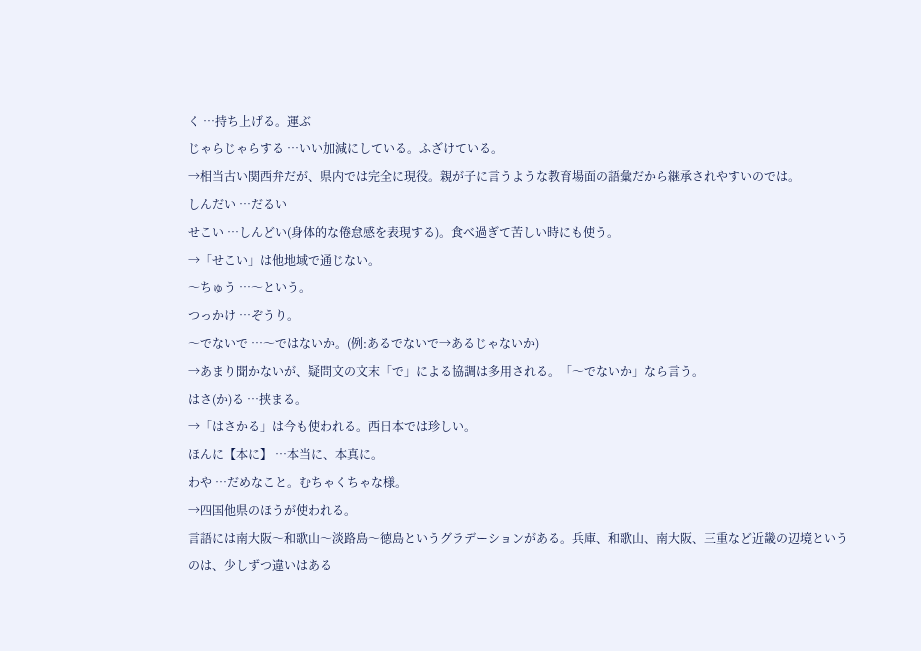く …持ち上げる。運ぶ
じゃらじゃらする …いい加減にしている。ふざけている。
→相当古い関西弁だが、県内では完全に現役。親が子に言うような教育場面の語彙だから継承されやすいのでは。
しんだい …だるい
せこい …しんどい(身体的な倦怠感を表現する)。食べ過ぎて苦しい時にも使う。
→「せこい」は他地域で通じない。
〜ちゅう …〜という。
つっかけ …ぞうり。
〜でないで …〜ではないか。(例:あるでないで→あるじゃないか)
→あまり聞かないが、疑問文の文末「で」による協調は多用される。「〜でないか」なら言う。
はさ(か)る …挟まる。
→「はさかる」は今も使われる。西日本では珍しい。
ほんに【本に】 …本当に、本真に。
わや …だめなこと。むちゃくちゃな様。
→四国他県のほうが使われる。
言語には南大阪〜和歌山〜淡路島〜徳島というグラデーションがある。兵庫、和歌山、南大阪、三重など近畿の辺境というのは、少しずつ違いはある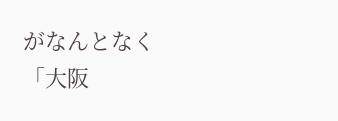がなんとなく「大阪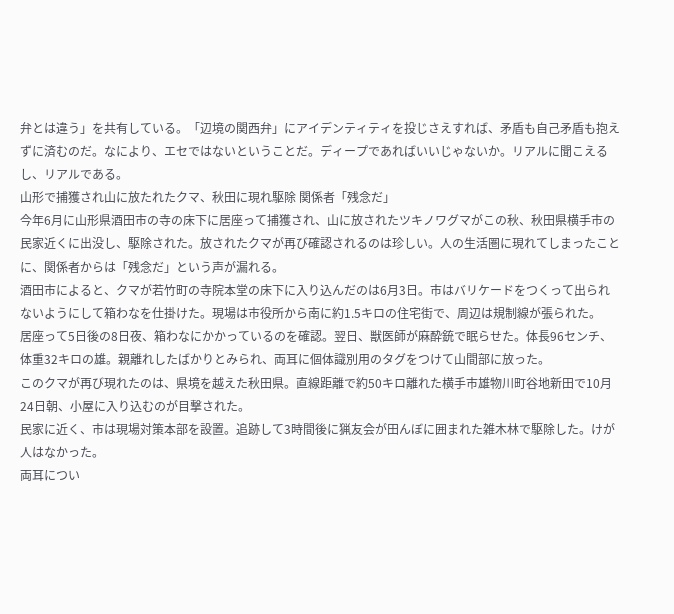弁とは違う」を共有している。「辺境の関西弁」にアイデンティティを投じさえすれば、矛盾も自己矛盾も抱えずに済むのだ。なにより、エセではないということだ。ディープであればいいじゃないか。リアルに聞こえるし、リアルである。
山形で捕獲され山に放たれたクマ、秋田に現れ駆除 関係者「残念だ」
今年6月に山形県酒田市の寺の床下に居座って捕獲され、山に放されたツキノワグマがこの秋、秋田県横手市の民家近くに出没し、駆除された。放されたクマが再び確認されるのは珍しい。人の生活圏に現れてしまったことに、関係者からは「残念だ」という声が漏れる。
酒田市によると、クマが若竹町の寺院本堂の床下に入り込んだのは6月3日。市はバリケードをつくって出られないようにして箱わなを仕掛けた。現場は市役所から南に約1.5キロの住宅街で、周辺は規制線が張られた。
居座って5日後の8日夜、箱わなにかかっているのを確認。翌日、獣医師が麻酔銃で眠らせた。体長96センチ、体重32キロの雄。親離れしたばかりとみられ、両耳に個体識別用のタグをつけて山間部に放った。
このクマが再び現れたのは、県境を越えた秋田県。直線距離で約50キロ離れた横手市雄物川町谷地新田で10月24日朝、小屋に入り込むのが目撃された。
民家に近く、市は現場対策本部を設置。追跡して3時間後に猟友会が田んぼに囲まれた雑木林で駆除した。けが人はなかった。
両耳につい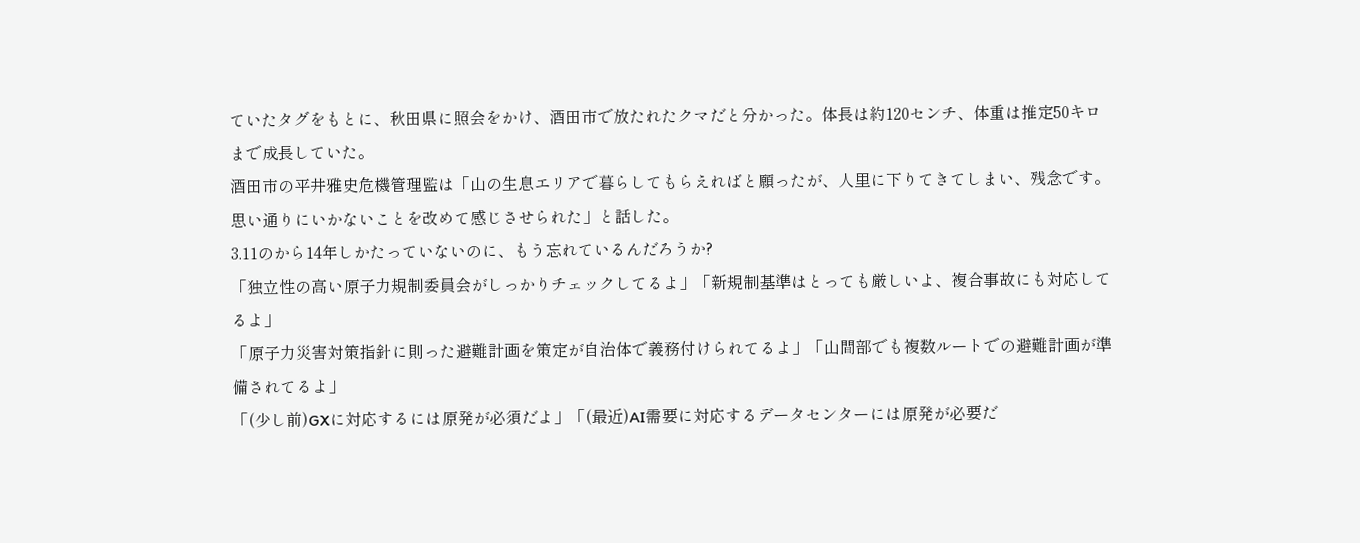ていたタグをもとに、秋田県に照会をかけ、酒田市で放たれたクマだと分かった。体長は約120センチ、体重は推定50キロまで成長していた。
酒田市の平井雅史危機管理監は「山の生息エリアで暮らしてもらえればと願ったが、人里に下りてきてしまい、残念です。思い通りにいかないことを改めて感じさせられた」と話した。
3.11のから14年しかたっていないのに、もう忘れているんだろうか?
「独立性の高い原子力規制委員会がしっかりチェックしてるよ」「新規制基準はとっても厳しいよ、複合事故にも対応してるよ」
「原子力災害対策指針に則った避難計画を策定が自治体で義務付けられてるよ」「山間部でも複数ルートでの避難計画が準備されてるよ」
「(少し前)GXに対応するには原発が必須だよ」「(最近)AI需要に対応するデータセンターには原発が必要だ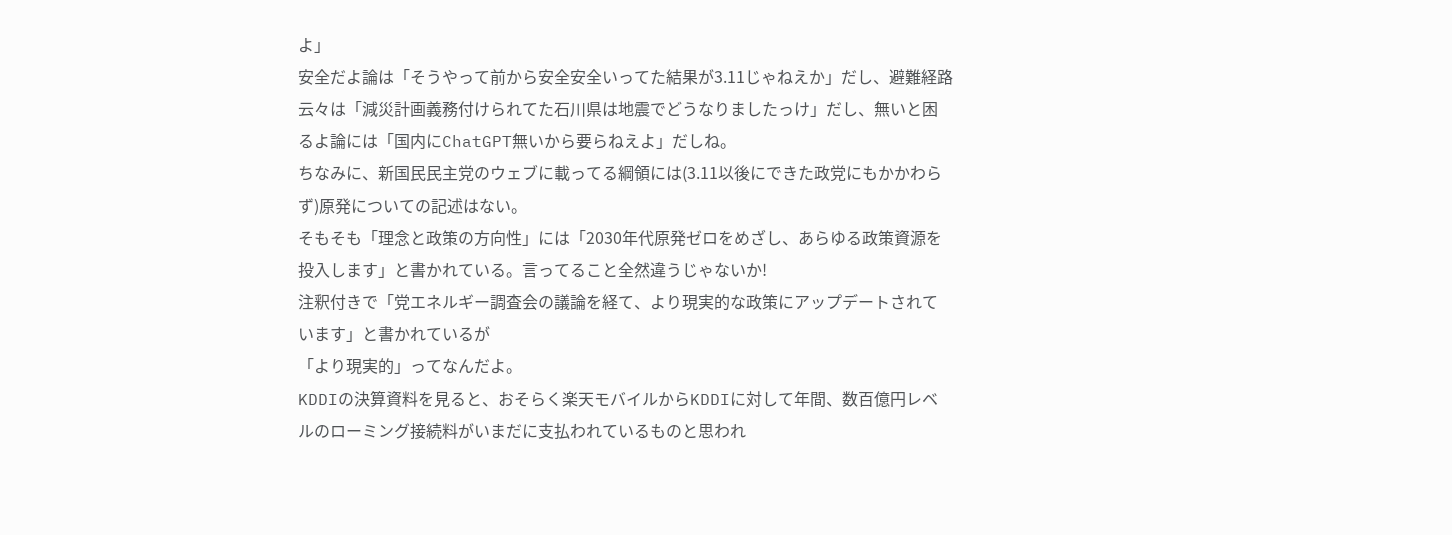よ」
安全だよ論は「そうやって前から安全安全いってた結果が3.11じゃねえか」だし、避難経路云々は「減災計画義務付けられてた石川県は地震でどうなりましたっけ」だし、無いと困るよ論には「国内にChatGPT無いから要らねえよ」だしね。
ちなみに、新国民民主党のウェブに載ってる綱領には(3.11以後にできた政党にもかかわらず)原発についての記述はない。
そもそも「理念と政策の方向性」には「2030年代原発ゼロをめざし、あらゆる政策資源を投入します」と書かれている。言ってること全然違うじゃないか!
注釈付きで「党エネルギー調査会の議論を経て、より現実的な政策にアップデートされています」と書かれているが
「より現実的」ってなんだよ。
KDDIの決算資料を見ると、おそらく楽天モバイルからKDDIに対して年間、数百億円レベルのローミング接続料がいまだに支払われているものと思われ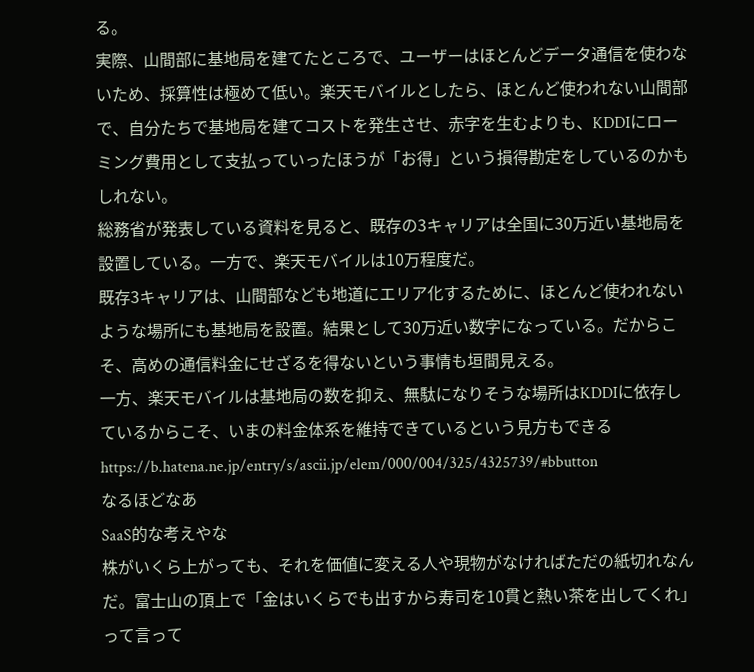る。
実際、山間部に基地局を建てたところで、ユーザーはほとんどデータ通信を使わないため、採算性は極めて低い。楽天モバイルとしたら、ほとんど使われない山間部で、自分たちで基地局を建てコストを発生させ、赤字を生むよりも、KDDIにローミング費用として支払っていったほうが「お得」という損得勘定をしているのかもしれない。
総務省が発表している資料を見ると、既存の3キャリアは全国に30万近い基地局を設置している。一方で、楽天モバイルは10万程度だ。
既存3キャリアは、山間部なども地道にエリア化するために、ほとんど使われないような場所にも基地局を設置。結果として30万近い数字になっている。だからこそ、高めの通信料金にせざるを得ないという事情も垣間見える。
一方、楽天モバイルは基地局の数を抑え、無駄になりそうな場所はKDDIに依存しているからこそ、いまの料金体系を維持できているという見方もできる
https://b.hatena.ne.jp/entry/s/ascii.jp/elem/000/004/325/4325739/#bbutton
なるほどなあ
SaaS的な考えやな
株がいくら上がっても、それを価値に変える人や現物がなければただの紙切れなんだ。富士山の頂上で「金はいくらでも出すから寿司を10貫と熱い茶を出してくれ」って言って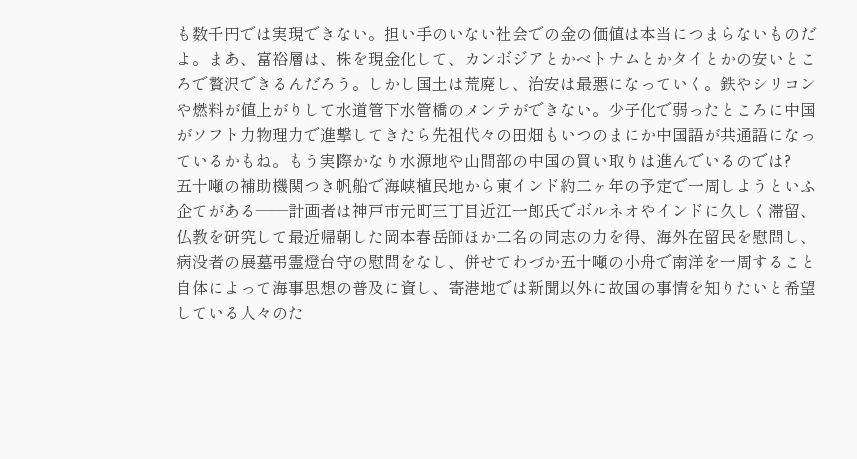も数千円では実現できない。担い手のいない社会での金の価値は本当につまらないものだよ。まあ、富裕層は、株を現金化して、カンボジアとかベトナムとかタイとかの安いところで贅沢できるんだろう。しかし国土は荒廃し、治安は最悪になっていく。鉄やシリコンや燃料が値上がりして水道管下水管橋のメンテができない。少子化で弱ったところに中国がソフト力物理力で進撃してきたら先祖代々の田畑もいつのまにか中国語が共通語になっているかもね。もう実際かなり水源地や山間部の中国の買い取りは進んでいるのでは?
五十噸の補助機関つき帆船で海峡植民地から東インド約二ヶ年の予定で一周しようといふ企てがある――計画者は神戸市元町三丁目近江一郎氏でボルネオやインドに久しく滞留、仏教を研究して最近帰朝した岡本春岳師ほか二名の同志の力を得、海外在留民を慰問し、病没者の展墓弔霊燈台守の慰問をなし、併せてわづか五十噸の小舟で南洋を一周すること自体によって海事思想の普及に資し、寄港地では新聞以外に故国の事情を知りたいと希望している人々のた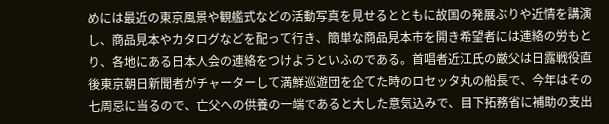めには最近の東京風景や観艦式などの活動写真を見せるとともに故国の発展ぶりや近情を講演し、商品見本やカタログなどを配って行き、簡単な商品見本市を開き希望者には連絡の労もとり、各地にある日本人会の連絡をつけようといふのである。首唱者近江氏の厳父は日露戦役直後東京朝日新聞者がチャーターして満鮮巡遊団を企てた時のロセッタ丸の船長で、今年はその七周忌に当るので、亡父への供養の一端であると大した意気込みで、目下拓務省に補助の支出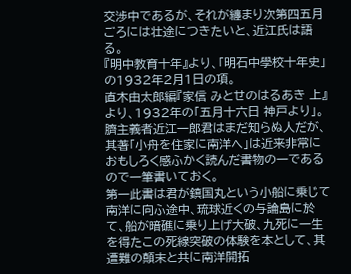交渉中であるが、それが纏まり次第四五月ごろには壮途につきたいと、近江氏は語る。
『明中教育十年』より、「明石中學校十年史」の1932年2月1日の項。
直木由太郎編『家信 みとせのはるあき 上』より、1932年の「五月十六日 神戸より」。
臍主義者近江一郎君はまだ知らぬ人だが、其著「小舟を住家に南洋へ」は近来非常におもしろく感ふかく読んだ書物の一であるので一筆書いておく。
第一此書は君が鎮国丸という小船に乗じて南洋に向ふ途中、琉球近くの与論島に於て、船が暗礁に乗り上げ大破、九死に一生を得たこの死線突破の体験を本として、其遭難の顛末と共に南洋開拓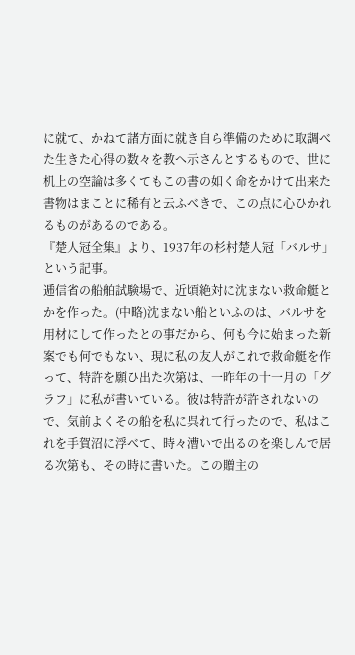に就て、かねて諸方面に就き自ら準備のために取調べた生きた心得の数々を教へ示さんとするもので、世に机上の空論は多くてもこの書の如く命をかけて出来た書物はまことに稀有と云ふべきで、この点に心ひかれるものがあるのである。
『楚人冠全集』より、1937年の杉村楚人冠「バルサ」という記事。
逓信省の船舶試験場で、近頃絶対に沈まない救命艇とかを作った。(中略)沈まない船といふのは、バルサを用材にして作ったとの事だから、何も今に始まった新案でも何でもない、現に私の友人がこれで救命艇を作って、特許を願ひ出た次第は、一昨年の十一月の「グラフ」に私が書いている。彼は特許が許されないので、気前よくその船を私に呉れて行ったので、私はこれを手賀沼に浮べて、時々漕いで出るのを楽しんで居る次第も、その時に書いた。この贈主の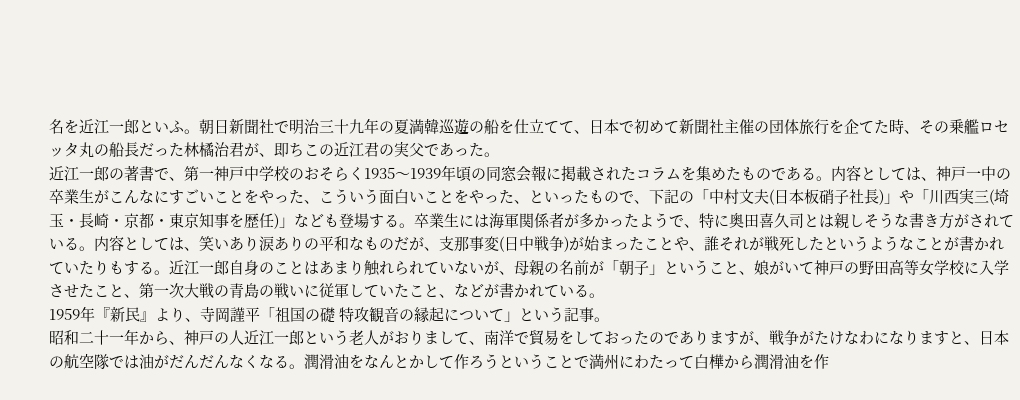名を近江一郎といふ。朝日新聞社で明治三十九年の夏満韓巡遊の船を仕立てて、日本で初めて新聞社主催の団体旅行を企てた時、その乗艦ロセッタ丸の船長だった林橘治君が、即ちこの近江君の実父であった。
近江一郎の著書で、第一神戸中学校のおそらく1935〜1939年頃の同窓会報に掲載されたコラムを集めたものである。内容としては、神戸一中の卒業生がこんなにすごいことをやった、こういう面白いことをやった、といったもので、下記の「中村文夫(日本板硝子社長)」や「川西実三(埼玉・長崎・京都・東京知事を歴任)」なども登場する。卒業生には海軍関係者が多かったようで、特に奥田喜久司とは親しそうな書き方がされている。内容としては、笑いあり涙ありの平和なものだが、支那事変(日中戦争)が始まったことや、誰それが戦死したというようなことが書かれていたりもする。近江一郎自身のことはあまり触れられていないが、母親の名前が「朝子」ということ、娘がいて神戸の野田高等女学校に入学させたこと、第一次大戦の青島の戦いに従軍していたこと、などが書かれている。
1959年『新民』より、寺岡謹平「祖国の礎 特攻観音の縁起について」という記事。
昭和二十一年から、神戸の人近江一郎という老人がおりまして、南洋で貿易をしておったのでありますが、戦争がたけなわになりますと、日本の航空隊では油がだんだんなくなる。潤滑油をなんとかして作ろうということで満州にわたって白樺から潤滑油を作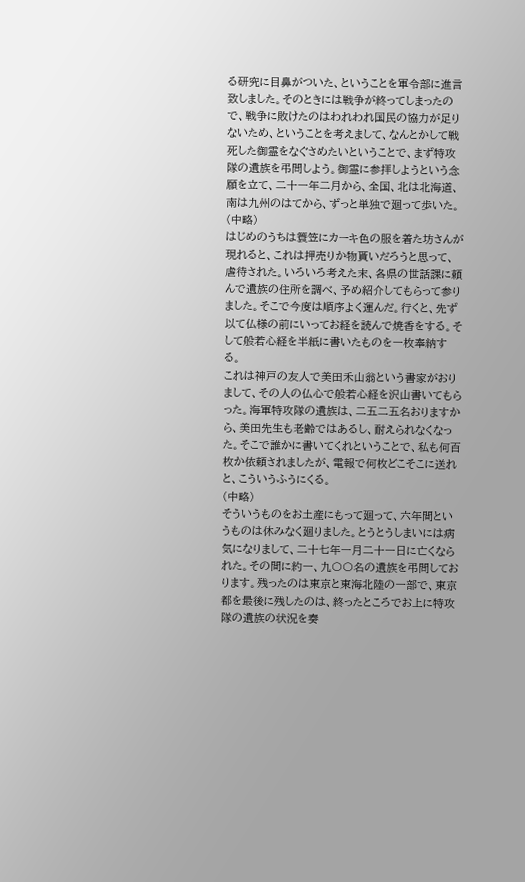る研究に目鼻がついた、ということを軍令部に進言致しました。そのときには戦争が終ってしまったので、戦争に敗けたのはわれわれ国民の協力が足りないため、ということを考えまして、なんとかして戦死した御霊をなぐさめたいということで、まず特攻隊の遺族を弔問しよう。御霊に参拝しようという念願を立て、二十一年二月から、全国、北は北海道、南は九州のはてから、ずっと単独で廻って歩いた。
(中略)
はじめのうちは簑笠にカーキ色の服を着た坊さんが現れると、これは押売りか物貰いだろうと思って、虐待された。いろいろ考えた末、各県の世話課に頼んで遺族の住所を調べ、予め紹介してもらって参りました。そこで今度は順序よく運んだ。行くと、先ず以て仏様の前にいってお経を読んで焼香をする。そして般若心経を半紙に書いたものを一枚奉納する。
これは神戸の友人で美田禾山翁という書家がおりまして、その人の仏心で般若心経を沢山書いてもらった。海軍特攻隊の遺族は、二五二五名おりますから、美田先生も老齢ではあるし、耐えられなくなった。そこで誰かに書いてくれということで、私も何百枚か依頼されましたが、電報で何枚どこそこに送れと、こういうふうにくる。
(中略)
そういうものをお土産にもって廻って、六年間というものは休みなく廻りました。とうとうしまいには病気になりまして、二十七年一月二十一日に亡くなられた。その間に約一、九〇〇名の遺族を弔問しております。残ったのは東京と東海北陸の一部で、東京都を最後に残したのは、終ったところでお上に特攻隊の遺族の状況を奏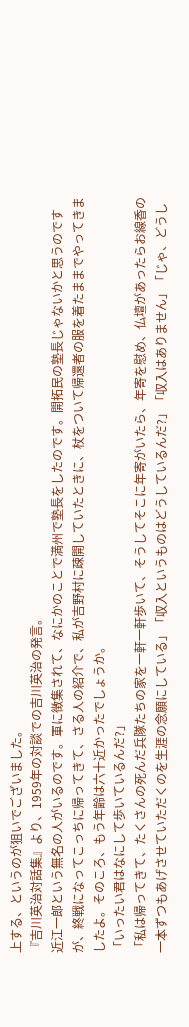上する、というのが狙いでございました。
『吉川英治対話集』より、1959年の対談での吉川英治の発言。
近江一郎という無名の人がいるのです。軍に徴集されて、なにかのことで満州で塾長をしたのです。開拓民の塾長じゃないかと思うのですが、終戦になってこっちに帰ってきて、さる人の紹介で、私が吉野村に疎開していたときに、杖をついて帰還者の服を着たままでやってきましたよ。そのころ、もう年齢は六十近かったでしょうか。
「いったい君はなにして歩いているんだ?」
「私は帰ってきて、たくさんの死んだ兵隊たちの家を一軒一軒歩いて、そうしてそこに年寄がいたら、年寄を慰め、仏壇があったらお線香の一本ずつもあげさせていただくのを生涯の念願にしている」「収入というものはどうしているんだ?」「収入はありません」「じゃ、どうし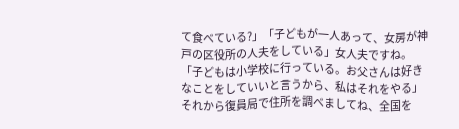て食べている?」「子どもが一人あって、女房が神戸の区役所の人夫をしている」女人夫ですね。「子どもは小学校に行っている。お父さんは好きなことをしていいと言うから、私はそれをやる」それから復員局で住所を調べましてね、全国を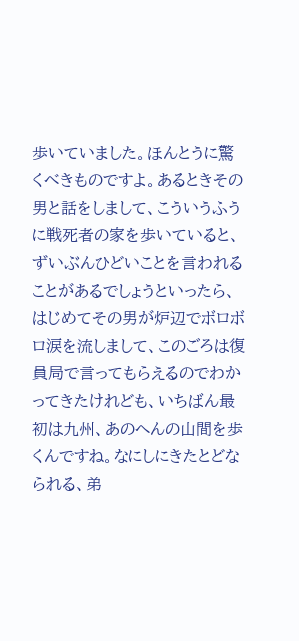歩いていました。ほんとうに驚くべきものですよ。あるときその男と話をしまして、こういうふうに戦死者の家を歩いていると、ずいぶんひどいことを言われることがあるでしょうといったら、はじめてその男が炉辺でボロボロ涙を流しまして、このごろは復員局で言ってもらえるのでわかってきたけれども、いちばん最初は九州、あのへんの山間を歩くんですね。なにしにきたとどなられる、弟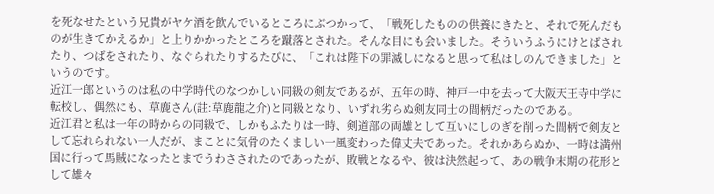を死なせたという兄貴がヤケ酒を飲んでいるところにぶつかって、「戦死したものの供養にきたと、それで死んだものが生きてかえるか」と上りかかったところを蹴落とされた。そんな目にも会いました。そういうふうにけとばされたり、つばをされたり、なぐられたりするたびに、「これは陛下の罪滅しになると思って私はしのんできました」というのです。
近江一郎というのは私の中学時代のなつかしい同級の剣友であるが、五年の時、神戸一中を去って大阪天王寺中学に転校し、偶然にも、草鹿さん(註:草鹿龍之介)と同級となり、いずれ劣らぬ剣友同士の間柄だったのである。
近江君と私は一年の時からの同級で、しかもふたりは一時、剣道部の両雄として互いにしのぎを削った間柄で剣友として忘れられない一人だが、まことに気骨のたくましい一風変わった偉丈夫であった。それかあらぬか、一時は満州国に行って馬賊になったとまでうわさされたのであったが、敗戦となるや、彼は決然起って、あの戦争末期の花形として雄々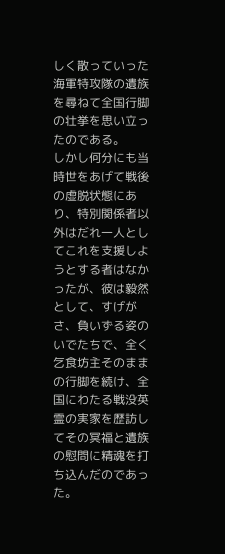しく散っていった海軍特攻隊の遺族を尋ねて全国行脚の壮挙を思い立ったのである。
しかし何分にも当時世をあげて戦後の虚脱状態にあり、特別関係者以外はだれ一人としてこれを支援しようとする者はなかったが、彼は毅然として、すげがさ、負いずる姿のいでたちで、全く乞食坊主そのままの行脚を続け、全国にわたる戦没英霊の実家を歴訪してその冥福と遺族の慰問に精魂を打ち込んだのであった。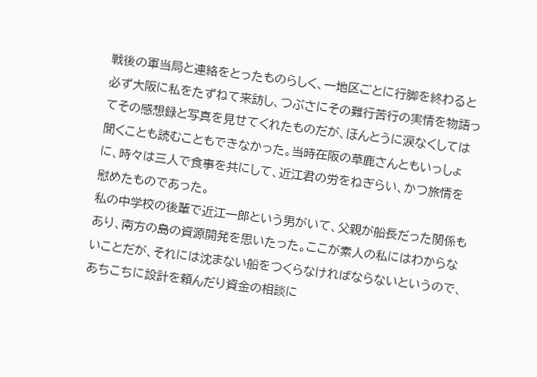戦後の軍当局と連絡をとったものらしく、一地区ごとに行脚を終わると必ず大阪に私をたずねて来訪し、つぶさにその難行苦行の実情を物語ってその感想録と写真を見せてくれたものだが、ほんとうに涙なくしては聞くことも読むこともできなかった。当時在阪の草鹿さんともいっしょに、時々は三人で食事を共にして、近江君の労をねぎらい、かつ旅情を慰めたものであった。
私の中学校の後輩で近江一郎という男がいて、父親が船長だった関係もあり、南方の島の資源開発を思いたった。ここが素人の私にはわからないことだが、それには沈まない船をつくらなければならないというので、あちこちに設計を頼んだり資金の相談に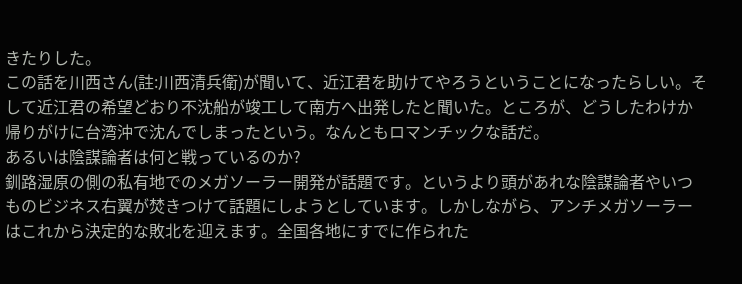きたりした。
この話を川西さん(註:川西清兵衛)が聞いて、近江君を助けてやろうということになったらしい。そして近江君の希望どおり不沈船が竣工して南方へ出発したと聞いた。ところが、どうしたわけか帰りがけに台湾沖で沈んでしまったという。なんともロマンチックな話だ。
あるいは陰謀論者は何と戦っているのか?
釧路湿原の側の私有地でのメガソーラー開発が話題です。というより頭があれな陰謀論者やいつものビジネス右翼が焚きつけて話題にしようとしています。しかしながら、アンチメガソーラーはこれから決定的な敗北を迎えます。全国各地にすでに作られた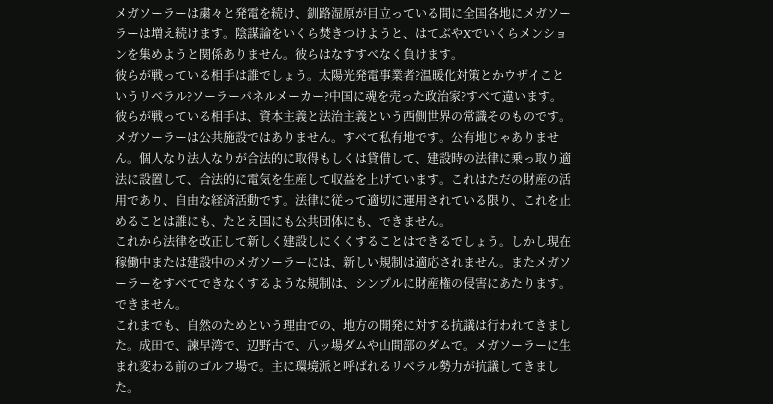メガソーラーは粛々と発電を続け、釧路湿原が目立っている間に全国各地にメガソーラーは増え続けます。陰謀論をいくら焚きつけようと、はてぶやXでいくらメンションを集めようと関係ありません。彼らはなすすべなく負けます。
彼らが戦っている相手は誰でしょう。太陽光発電事業者?温暖化対策とかウザイこというリベラル?ソーラーパネルメーカー?中国に魂を売った政治家?すべて違います。彼らが戦っている相手は、資本主義と法治主義という西側世界の常識そのものです。
メガソーラーは公共施設ではありません。すべて私有地です。公有地じゃありません。個人なり法人なりが合法的に取得もしくは貸借して、建設時の法律に乗っ取り適法に設置して、合法的に電気を生産して収益を上げています。これはただの財産の活用であり、自由な経済活動です。法律に従って適切に運用されている限り、これを止めることは誰にも、たとえ国にも公共団体にも、できません。
これから法律を改正して新しく建設しにくくすることはできるでしょう。しかし現在稼働中または建設中のメガソーラーには、新しい規制は適応されません。またメガソーラーをすべてできなくするような規制は、シンプルに財産権の侵害にあたります。できません。
これまでも、自然のためという理由での、地方の開発に対する抗議は行われてきました。成田で、諫早湾で、辺野古で、八ッ場ダムや山間部のダムで。メガソーラーに生まれ変わる前のゴルフ場で。主に環境派と呼ばれるリベラル勢力が抗議してきました。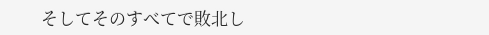そしてそのすべてで敗北し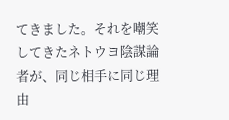てきました。それを嘲笑してきたネトウヨ陰謀論者が、同じ相手に同じ理由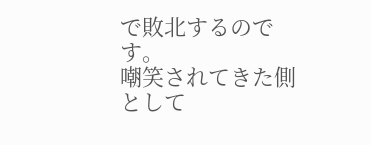で敗北するのです。
嘲笑されてきた側として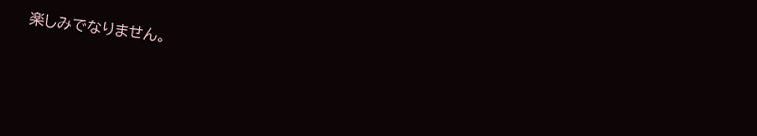楽しみでなりません。